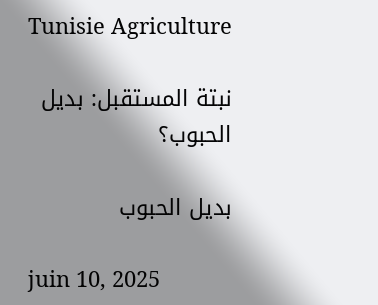Tunisie Agriculture

نبتة المستقبل: بديل الحبوب؟

بديل الحبوب

juin 10, 2025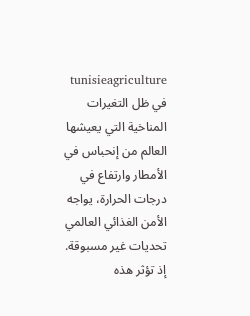tunisieagriculture   في ظل التغيرات المناخية التي يعيشها العالم من إنحباس في الأمطار وارتفاع في درجات الحرارة، يواجه الأمن الغذائي العالمي تحديات غير مسبوقة. إذ تؤثر هذه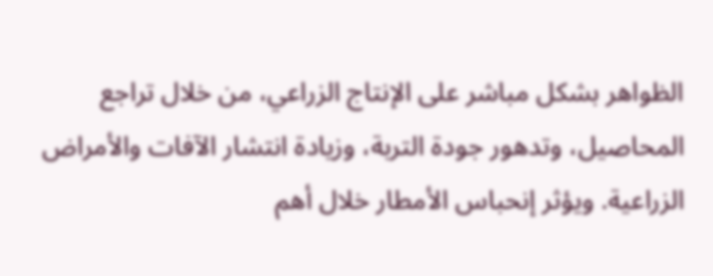الظواهر بشكل مباشر على الإنتاج الزراعي، من خلال تراجع المحاصيل، وتدهور جودة التربة، وزيادة انتشار الآفات والأمراض الزراعية. ويؤثر إنحباس الأمطار خلال أهم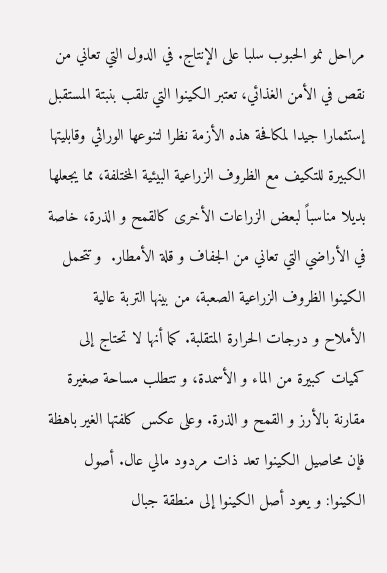مراحل نمو الحبوب سلبا على الإنتاج. في الدول التي تعاني من نقص في الأمن الغذائي، تعتبر الكينوا التي تلقب بنبتة المستقبل إستثمارا جيدا لمكافحة هذه الأزمة نظرا لتنوعها الوراثي وقابليتها الكبيرة للتكيف مع الظروف الزراعية البيئية المختلفة، مما يجعلها بديلا مناسباً لبعض الزراعات الأخرى كالقمح و الذرة، خاصة في الأراضي التي تعاني من الجفاف و قلة الأمطار.  و تتحمل الكينوا الظروف الزراعية الصعبة، من بينها التربة عالية الأملاح و درجات الحرارة المتقلبة. كما أنها لا تحتاج إلى كميات كبيرة من الماء و الأسمدة، و تتطلب مساحة صغيرة مقارنة بالأرز و القمح و الذرة. وعلى عكس كلفتها الغير باهظة فإن محاصيل الكينوا تعد ذات مردود مالي عال. أصول الكينوا: و يعود أصل الكينوا إلى منطقة جبال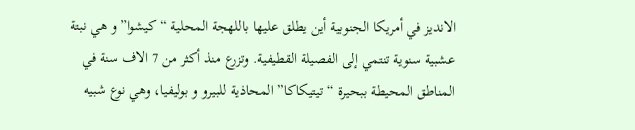الانديز في أمريكا الجنوبية أين يطلق عليها باللهجة المحلية “كيشوا” و هي نبتة عشبية سنوية تنتمي إلى الفصيلة القطيفية. وتزرع منذ أكثر من 7 الاف سنة في المناطق المحيطة ببحيرة “تيتيكاكا” المحاذية للبيرو و بوليفيا، وهي نوع شبيه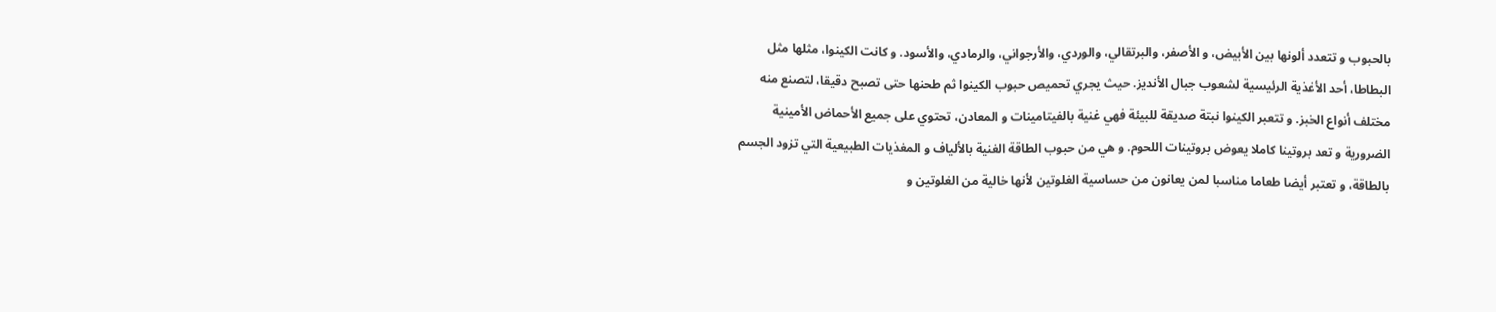بالحبوب و تتعدد ألونها بين الأبيض، و الأصفر، والبرتقالي، والوردي، والأرجواني، والرمادي، والأسود. و كانت الكينوا، مثلها مثل البطاطا، أحد الأغذية الرئيسية لشعوب جبال الأنديز. حيث يجري تحميص حبوب الكينوا ثم طحنها حتى تصبح دقيقا، لتصنع منه مختلف أنواع الخبز. و تتعبر الكينوا نبتة صديقة للبيئة فهي غنية بالفيتامينات و المعادن، تحتوي على جميع الأحماض الأمينية الضرورية و تعد بروتينا كاملا يعوض بروتينات اللحوم. و هي من حبوب الطاقة الغنية بالألياف و المغذيات الطبيعية التي تزود الجسم بالطاقة، و تعتبر أيضا طعاما مناسبا لمن يعانون من حساسية الغلوتين لأنها خالية من الغلوتين و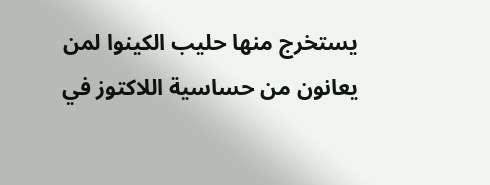يستخرج منها حليب الكينوا لمن يعانون من حساسية اللاكتوز في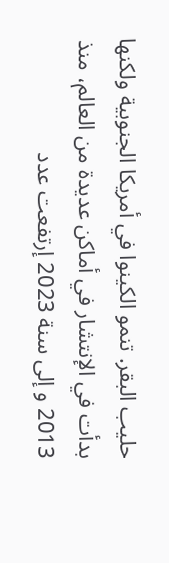حليب البقر. تنمو الكينوا في أمريكا الجنوبية ولكنها بدأت في الإنتشار في أماكن عديدة من العالم، منذ 2013 و إلى سنة 2023 إرتفعت عدد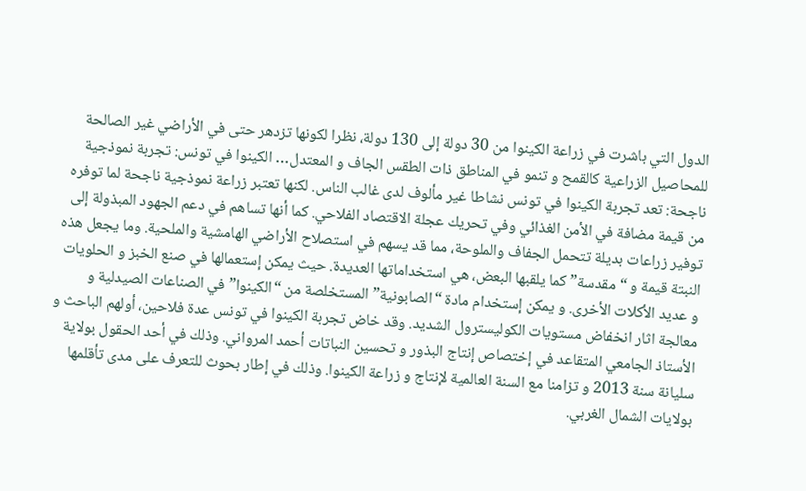الدول التي باشرت في زراعة الكينوا من 30 دولة إلى 130 دولة، نظرا لكونها تزدهر حتى في الأراضي غير الصالحة للمحاصيل الزراعية كالقمح و تنمو في المناطق ذات الطقس الجاف و المعتدل… الكينوا في تونس: تجربة نموذجية ناجحة: تعد تجربة الكينوا في تونس نشاطا غير مألوف لدى غالب الناس. لكنها تعتبر زراعة نموذجية ناجحة لما توفره من قيمة مضافة في الأمن الغذائي وفي تحريك عجلة الاقتصاد الفلاحي. كما أنها تساهم في دعم الجهود المبذولة إلى توفير زراعات بديلة تتحمل الجفاف والملوحة، مما قد يسهم في استصلاح الأراضي الهامشية والملحية. وما يجعل هذه النبتة قيمة و “مقدسة” كما يلقبها البعض، هي استخداماتها العديدة. حيث يمكن إستعمالها في صنع الخبز و الحلويات و عديد الأكلات الأخرى. و يمكن إستخدام مادة “الصابونية” المستخلصة من “الكينوا” في الصناعات الصيدلية و معالجة اثار انخفاض مستويات الكوليسترول الشديد. وقد خاض تجربة الكينوا في تونس عدة فلاحين، أولهم الباحث و الأستاذ الجامعي المتقاعد في إختصاص إنتاج البذور و تحسين النباتات أحمد المرواني. وذلك في أحد الحقول بولاية سليانة سنة 2013 و تزامنا مع السنة العالمية لإنتاج و زراعة الكينوا. وذلك في إطار بحوث للتعرف على مدى تأقلمها بولايات الشمال الغربي.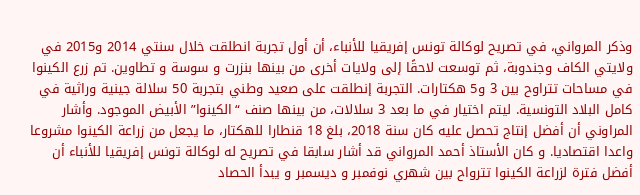وذكر المرواني، في تصريح لوكالة تونس إفريقيا للأنباء، أن أول تجربة انطلقت خلال سنتي 2014 و2015 في ولايتي الكاف وجندوبة، ثم توسعت لاحقًا إلى ولايات أخرى من بينها بنزرت و سوسة و تطاوين. تم زرع الكينوا في مساحات تتراوح بين 3 و5 هكتارات. التجربة إنطلقت على صعيد وطني بتجربة 50 سلالة جينية وراثية في كامل البلاد التونسية. ليتم اختيار في ما بعد 3 سلالات، من بينها صنف “الكينوا” الأبيض الموجود. وأشار المراوني أن أفضل إنتاج تحصل عليه كان سنة 2018، بلغ 18 قنطارا للهكتار، ما يجعل من زراعة الكينوا مشروعا واعدا اقتصاديا. و كان الأستاذ أحمد المرواني قد أشار سابقا في تصريح له لوكالة تونس إفريقيا للأنباء أن أفضل فترة لزراعة الكينوا تترواح بين شهري نوفمبر و ديسمبر و يبدأ الحصاد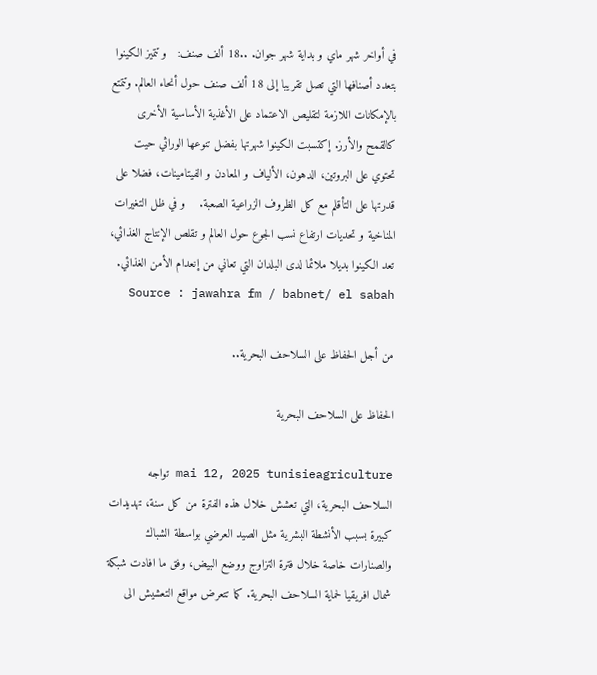في أواخر شهر ماي و بداية شهر جوان. ..18 ألف صنف:   و تتميز الكينوا بتعدد أصنافها التي تصل تقريبا إلى 18 ألف صنف حول أنحاء العالم. وتتمتع بالإمكانات اللازمة لتقليص الاعتماد على الأغذية الأساسية الأخرى كالقمح والأرز. إكتسبت الكينوا شهرتها بفضل تنوعها الوراثي حيت تحتوي على البروتين، الدهون، الألياف و المعادن و الفيتامينات، فضلا على قدرتها على التأقلم مع كل الظروف الزراعية الصعبة.    و في ظل التغيرات المناخية و تحديات ارتفاع نسب الجوع حول العالم و تقلص الإنتاج الغذائي، تعد الكينوا بديلا ملائما لدى البلدان التي تعاني من إنعدام الأمن الغذائي.  Source : jawahra fm / babnet/ el sabah

من أجل الحفاظ على السلاحف البحرية..

الحفاظ على السلاحف البحرية

mai 12, 2025 tunisieagriculture تواجه السلاحف البحرية، التي تعشش خلال هذه الفترة من كل سنة، تهديدات كبيرة بسبب الأنشطة البشرية مثل الصيد العرضي بواسطة الشباك والصنارات خاصة خلال فترة التزاوج ووضع البيض، وفق ما افادت شبكة شمال افريقيا لحماية السلاحف البحرية. كما تتعرض مواقع التعشيش الى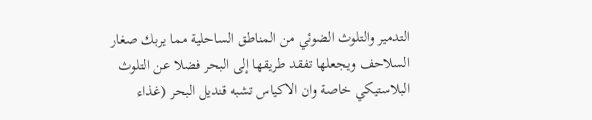التدمير والتلوث الضوئي من المناطق الساحلية مما يربك صغار السلاحف ويجعلها تفقد طريقها إلى البحر فضلا عن التلوث البلاستيكي خاصة وان الاكياس تشبه قنديل البحر (غذاء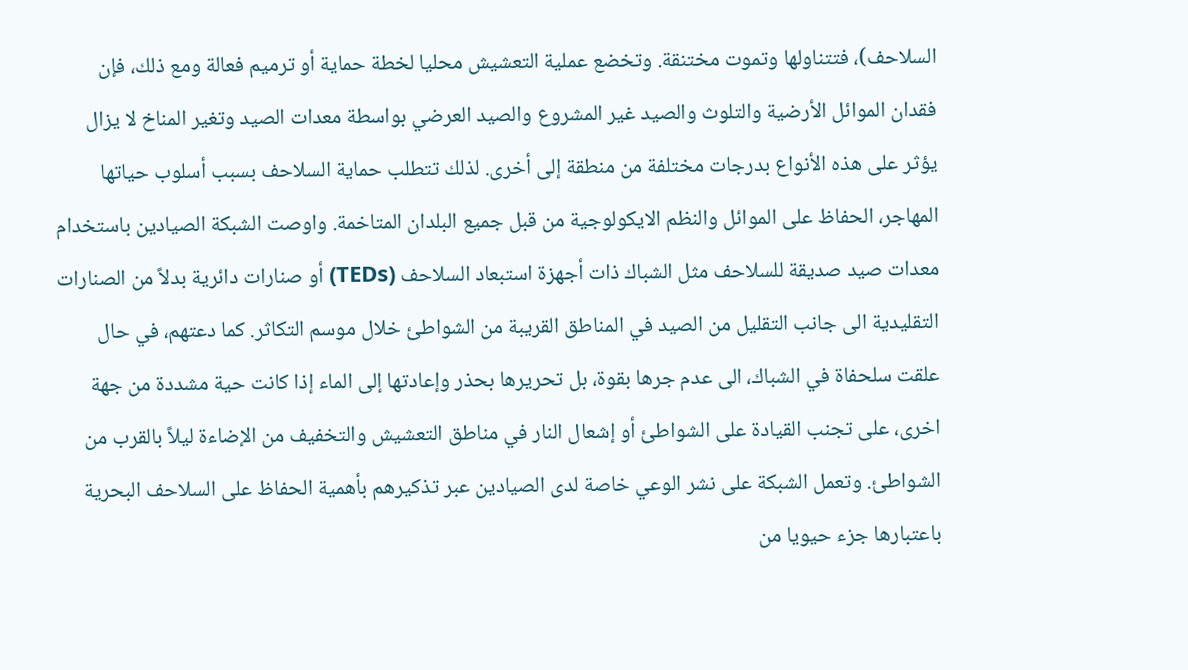السلاحف)، فتتناولها وتموت مختنقة. وتخضع عملية التعشيش محليا لخطة حماية أو ترميم فعالة ومع ذلك، فإن فقدان الموائل الأرضية والتلوث والصيد غير المشروع والصيد العرضي بواسطة معدات الصيد وتغير المناخ لا يزال يؤثر على هذه الأنواع بدرجات مختلفة من منطقة إلى أخرى. لذلك تتطلب حماية السلاحف بسبب أسلوب حياتها المهاجر، الحفاظ على الموائل والنظم الايكولوجية من قبل جميع البلدان المتاخمة. واوصت الشبكة الصيادين باستخدام معدات صيد صديقة للسلاحف مثل الشباك ذات أجهزة استبعاد السلاحف (TEDs) أو صنارات دائرية بدلاً من الصنارات التقليدية الى جانب التقليل من الصيد في المناطق القريبة من الشواطئ خلال موسم التكاثر. كما دعتهم، في حال علقت سلحفاة في الشباك، الى عدم جرها بقوة، بل تحريرها بحذر وإعادتها إلى الماء إذا كانت حية مشددة من جهة اخرى، على تجنب القيادة على الشواطئ أو إشعال النار في مناطق التعشيش والتخفيف من الإضاءة ليلاً بالقرب من الشواطئ. وتعمل الشبكة على نشر الوعي خاصة لدى الصيادين عبر تذكيرهم بأهمية الحفاظ على السلاحف البحرية باعتبارها جزء حيويا من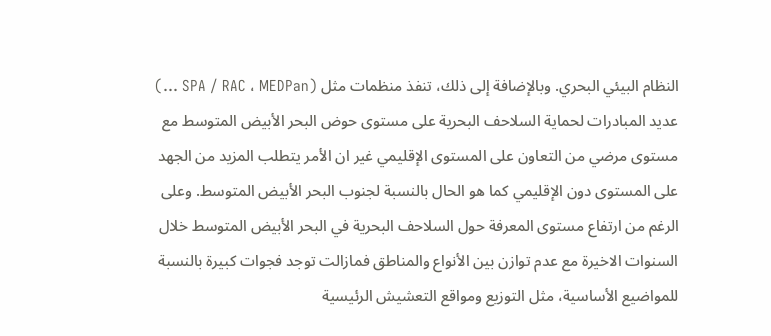النظام البيئي البحري. وبالإضافة إلى ذلك، تنفذ منظمات مثل (SPA / RAC ، MEDPan …) عديد المبادرات لحماية السلاحف البحرية على مستوى حوض البحر الأبيض المتوسط مع مستوى مرضي من التعاون على المستوى الإقليمي غير ان الأمر يتطلب المزيد من الجهد على المستوى دون الإقليمي كما هو الحال بالنسبة لجنوب البحر الأبيض المتوسط. وعلى الرغم من ارتفاع مستوى المعرفة حول السلاحف البحرية في البحر الأبيض المتوسط خلال السنوات الاخيرة مع عدم توازن بين الأنواع والمناطق فمازالت توجد فجوات كبيرة بالنسبة للمواضيع الأساسية، مثل التوزيع ومواقع التعشيش الرئيسية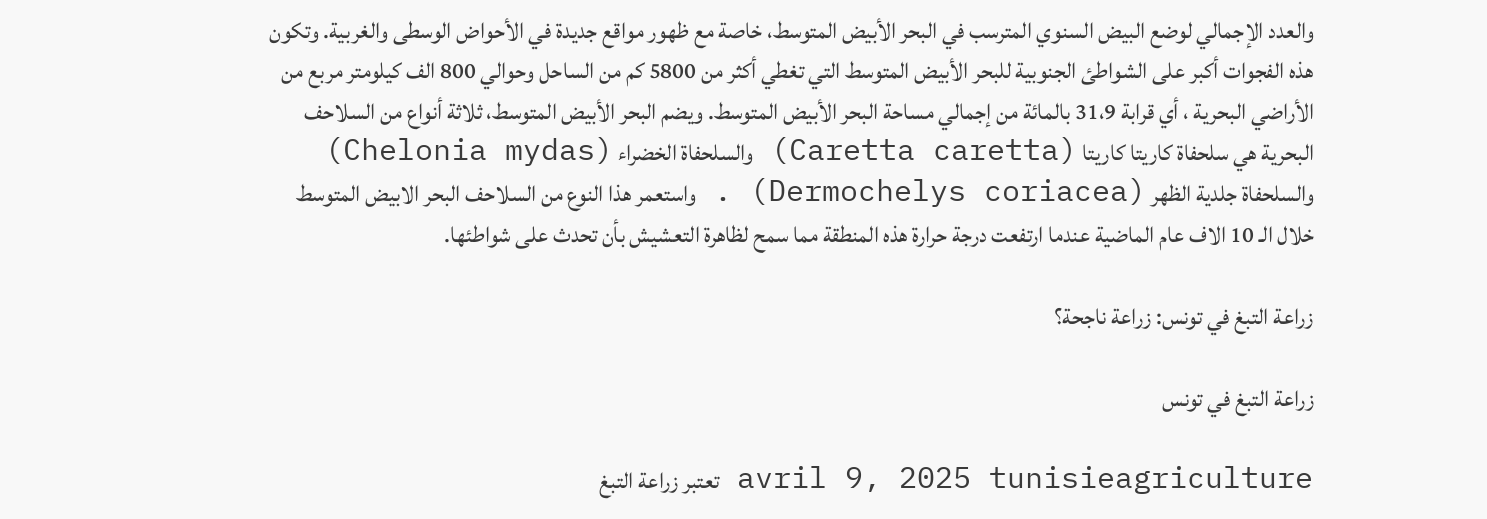والعدد الإجمالي لوضع البيض السنوي المترسب في البحر الأبيض المتوسط، خاصة مع ظهور مواقع جديدة في الأحواض الوسطى والغربية. وتكون هذه الفجوات أكبر على الشواطئ الجنوبية للبحر الأبيض المتوسط التي تغطي أكثر من 5800 كم من الساحل وحوالي 800 الف كيلومتر مربع من الأراضي البحرية ، أي قرابة 31،9 بالمائة من إجمالي مساحة البحر الأبيض المتوسط. ويضم البحر الأبيض المتوسط، ثلاثة أنواع من السلاحف البحرية هي سلحفاة كاريتا كاريتا (Caretta caretta) والسلحفاة الخضراء (Chelonia mydas) والسلحفاة جلدية الظهر (Dermochelys coriacea) . واستعمر هذا النوع من السلاحف البحر الابيض المتوسط خلال الـ 10 الاف عام الماضية عندما ارتفعت درجة حرارة هذه المنطقة مما سمح لظاهرة التعشيش بأن تحدث على شواطئها.

زراعة التبغ في تونس: زراعة ناجحة؟

زراعة التبغ في تونس

avril 9, 2025 tunisieagriculture تعتبر زراعة التبغ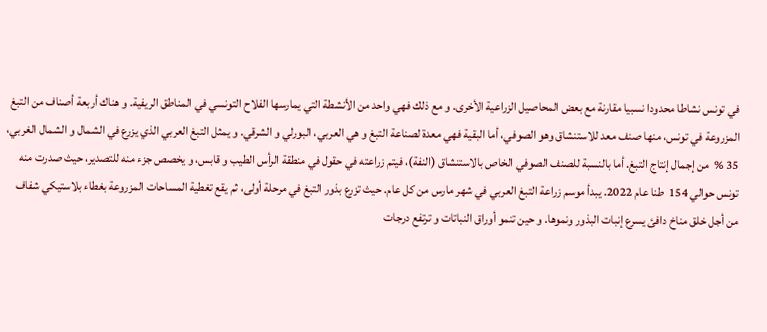في تونس نشاطا محدودا نسبيا مقارنة مع بعض المحاصيل الزراعية الأخرى. و مع ذلك فهي واحد من الأنشطة التي يمارسها الفلاح التونسي في المناطق الريفية. و هناك أربعة أصناف من التبغ المزروعة في تونس، منها صنف معد للاستنشاق وهو الصوفي، أما البقية فهي معدة لصناعة التبغ و هي العربي، البورلي و الشرقي. و يمثل التبغ العربي الذي يزرع في الشمال و الشمال الغربي، 35 %  من إجمال إنتاج التبغ. أما بالنسبة للصنف الصوفي الخاص بالاستنشاق (النفة)، فيتم زراعته في حقول في منطقة الرأس الطيب و قابس، و يخصص جزء منه للتصدير، حيث صدرت منه تونس حوالي 154  طنا عام 2022. يبدأ موسم زراعة التبغ العربي في شهر مارس من كل عام. حيث تزرع بذور التبغ في مرحلة أولى، ثم يقع تغطية المساحات المزروعة بغطاء بلاستيكي شفاف من أجل خلق مناخ دافئ يسرع إنبات البذور ونموها. و حين تنمو أوراق النباتات و ترتفع درجات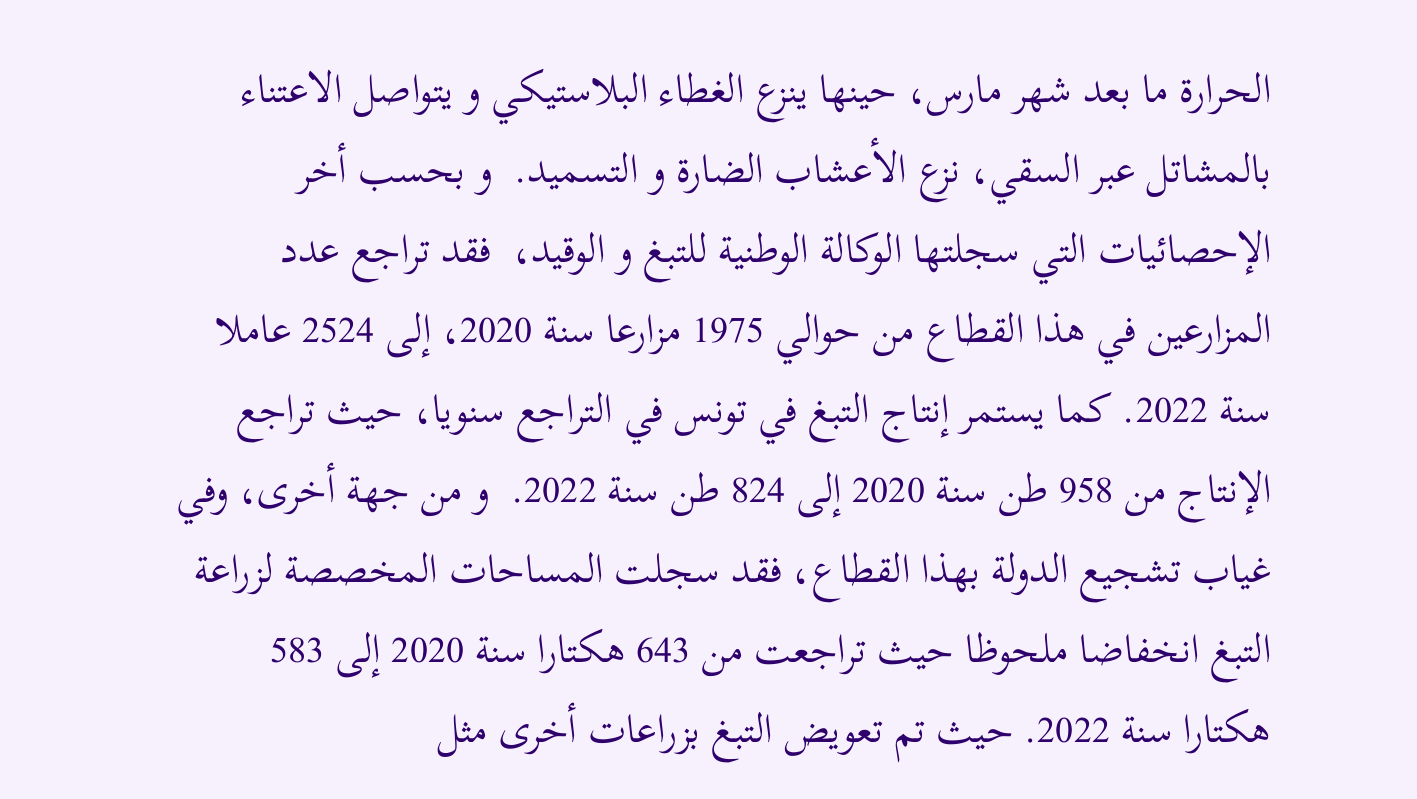الحرارة ما بعد شهر مارس، حينها ينزع الغطاء البلاستيكي و يتواصل الاعتناء بالمشاتل عبر السقي، نزع الأعشاب الضارة و التسميد.  و بحسب أخر الإحصائيات التي سجلتها الوكالة الوطنية للتبغ و الوقيد،  فقد تراجع عدد المزارعين في هذا القطاع من حوالي 1975 مزارعا سنة 2020، إلى 2524 عاملا سنة 2022. كما يستمر إنتاج التبغ في تونس في التراجع سنويا، حيث تراجع الإنتاج من 958 طن سنة 2020 إلى 824 طن سنة 2022.  و من جهة أخرى، وفي غياب تشجيع الدولة بهذا القطاع، فقد سجلت المساحات المخصصة لزراعة التبغ انخفاضا ملحوظا حيث تراجعت من 643 هكتارا سنة 2020 إلى 583 هكتارا سنة 2022. حيث تم تعويض التبغ بزراعات أخرى مثل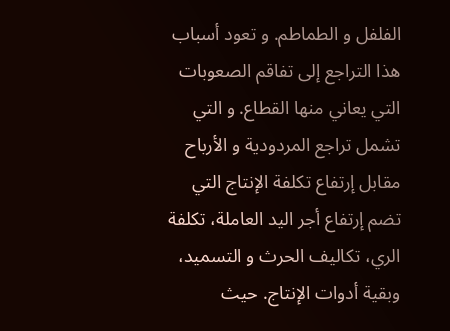الفلفل و الطماطم. و تعود أسباب هذا التراجع إلى تفاقم الصعوبات التي يعاني منها القطاع. و التي تشمل تراجع المردودية و الأرباح  مقابل إرتفاع تكلفة الإنتاج التي تضم إرتفاع أجر اليد العاملة، تكلفة الري، تكاليف الحرث و التسميد، وبقية أدوات الإنتاج. حيث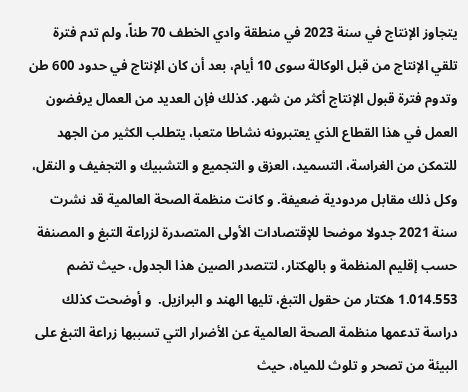يتجاوز الإنتاج في سنة 2023 في منطقة وادي الخطف 70 طناً، ولم تدم فترة تلقي الإنتاج من قبل الوكالة سوى 10 أيام، بعد أن كان الإنتاج في حدود 600 طن وتدوم فترة قبول الإنتاج أكثر من شهر. كذلك فإن العديد من العمال يرفضون العمل في هذا القطاع الذي يعتبرونه نشاطا متعبا، يتطلب الكثير من الجهد للتمكن من الغراسة، التسميد، العزق و التجميع و التشبيك و التجفيف و النقل، وكل ذلك مقابل مردودية ضعيفة. و كانت منظمة الصحة العالمية قد نشرت  سنة 2021 جدولا موضحا للإقتصادات الأولى المتصدرة لزراعة التبغ و المصنفة حسب إقليم المنظمة و بالهكتار، لتتصدر الصين هذا الجدول، حيث تضم    1.014.553 هكتار من حقول التبغ، تليها الهند و البرازيل.  و أوضحت كذلك دراسة تدعمها منظمة الصحة العالمية عن الأضرار التي تسببها زراعة التبغ على البيئة من تصحر و تلوث للمياه، حيث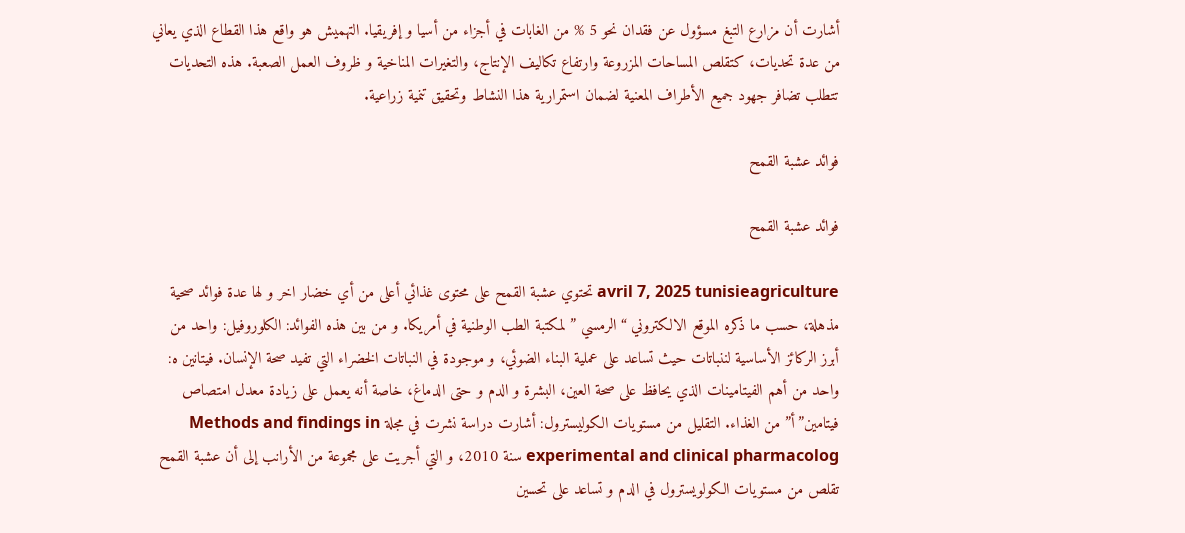أشارت أن مزارع التبغ مسؤول عن فقدان نحو 5 % من الغابات في أجزاء من أسيا و إفريقيا. التهميش هو واقع هذا القطاع الذي يعاني من عدة تحديات، كتقلص المساحات المزروعة وارتفاع تكاليف الإنتاج، والتغيرات المناخية و ظروف العمل الصعبة. هذه التحديات تتطلب تضافر جهود جميع الأطراف المعنية لضمان استمرارية هذا النشاط وتحقيق تنمية زراعية.

فوائد عشبة القمح

فوائد عشبة القمح

avril 7, 2025 tunisieagriculture تحتوي عشبة القمح على محتوى غذائي أعلى من أي خضار اخر و لها عدة فوائد صحية مذهلة، حسب ما ذكره الموقع الالكتروني “الرمسي ” لمكتبة الطب الوطنية في أمريكا. و من بين هذه الفوائد: الكلوروفيل: واحد من أبرز الركائز الأساسية لننباتات حيث تساعد على عملية البناء الضوئي، و موجودة في النباتات الخضراء التي تفيد صحة الإنسان. فيتانين ه: واحد من أهم الفيتامينات الذي يحافظ على صحة العين، البشرة و الدم و حتى الدماغ، خاصة أنه يعمل على زيادة معدل امتصاص فيتامين”أ” من الغذاء. التقليل من مستويات الكوليسترول: أشارت دراسة نشرت في مجلة Methods and findings in experimental and clinical pharmacolog سنة 2010، و التي أجريت على مجموعة من الأرانب إلى أن عشبة القمح تقلص من مستويات الكولويسترول في الدم و تساعد على تحسين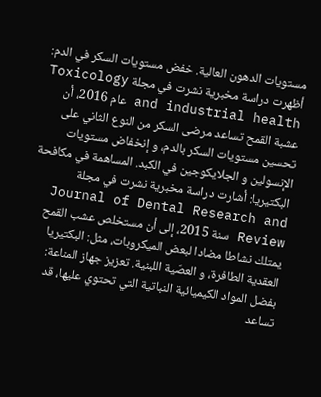مستويات الدهون العالية. خفض مستويات السكر في الدم: أظهرت دراسة مخبرية نشرت في مجلة Toxicology and industrial health عام 2016، أن عشبة القمح تساعد مرضى السكر من النوع الثاني على تحسين مستويات السكر بالدم، و إنخفاض مستويات الإنسولين و الجلايكوجين في الكبد. المساهمة في مكافحة البكتيريا: أشارت دراسة مخبرية نشرت في مجلة Journal of Dental Research and Review سنة 2015، إلى أن مستخلص عشب القمح يمتلك نشاطا مضادا لبعض الميكروبات، مثل: البكتيريا العقدية الطافرة، و العصّية اللبنية. تعزيز جهاز المناعة: بفضل المواد الكيميائية النباتية التي تحتوي عليها، قد تساعد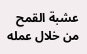عشبة القمح من خلال عمله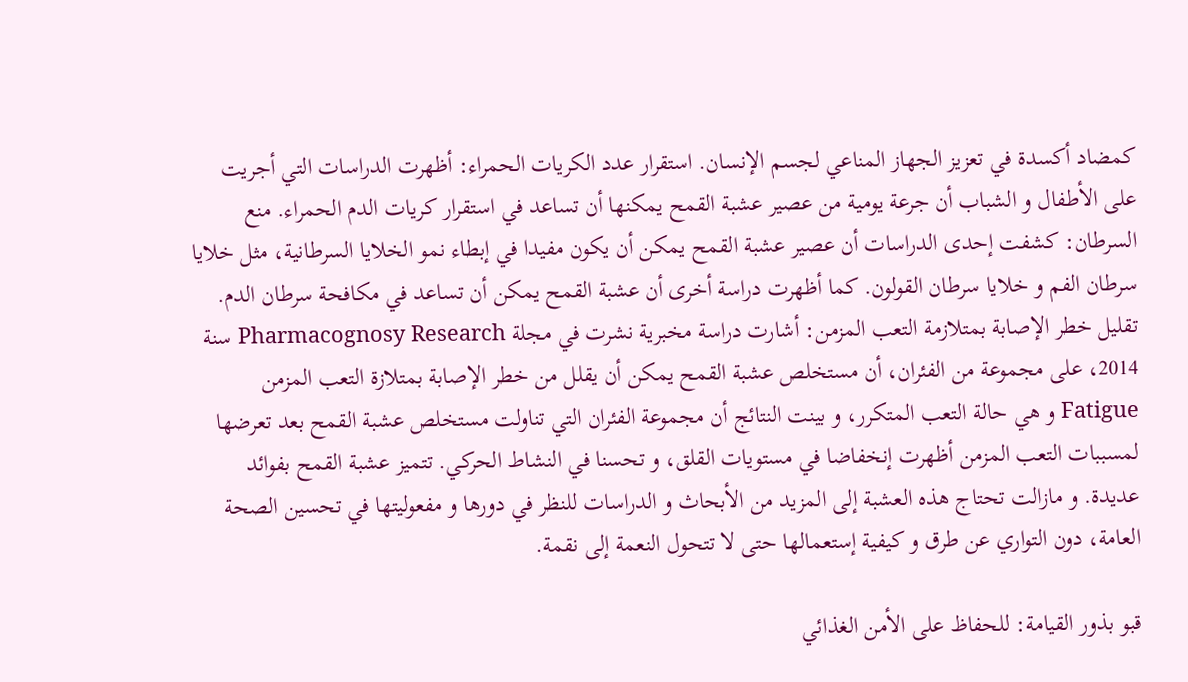كمضاد أكسدة في تعزيز الجهاز المناعي لجسم الإنسان. استقرار عدد الكريات الحمراء: أظهرت الدراسات التي أجريت على الأطفال و الشباب أن جرعة يومية من عصير عشبة القمح يمكنها أن تساعد في استقرار كريات الدم الحمراء. منع السرطان: كشفت إحدى الدراسات أن عصير عشبة القمح يمكن أن يكون مفيدا في إبطاء نمو الخلايا السرطانية، مثل خلايا سرطان الفم و خلايا سرطان القولون. كما أظهرت دراسة أخرى أن عشبة القمح يمكن أن تساعد في مكافحة سرطان الدم. تقليل خطر الإصابة بمتلازمة التعب المزمن: أشارت دراسة مخبرية نشرت في مجلة Pharmacognosy Research سنة 2014، على مجموعة من الفئران، أن مستخلص عشبة القمح يمكن أن يقلل من خطر الإصابة بمتلازة التعب المزمن Fatigue و هي حالة التعب المتكرر، و بينت النتائج أن مجموعة الفئران التي تناولت مستخلص عشبة القمح بعد تعرضها لمسببات التعب المزمن أظهرت إنخفاضا في مستويات القلق، و تحسنا في النشاط الحركي. تتميز عشبة القمح بفوائد عديدة. و مازالت تحتاج هذه العشبة إلى المزيد من الأبحاث و الدراسات للنظر في دورها و مفعوليتها في تحسين الصحة العامة، دون التواري عن طرق و كيفية إستعمالها حتى لا تتحول النعمة إلى نقمة.

قبو بذور القيامة: للحفاظ على الأمن الغذائي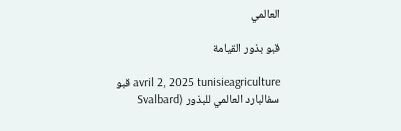العالمي

قبو بذور القيامة

avril 2, 2025 tunisieagriculture قبو سفالبارد العالمي للبذور (Svalbard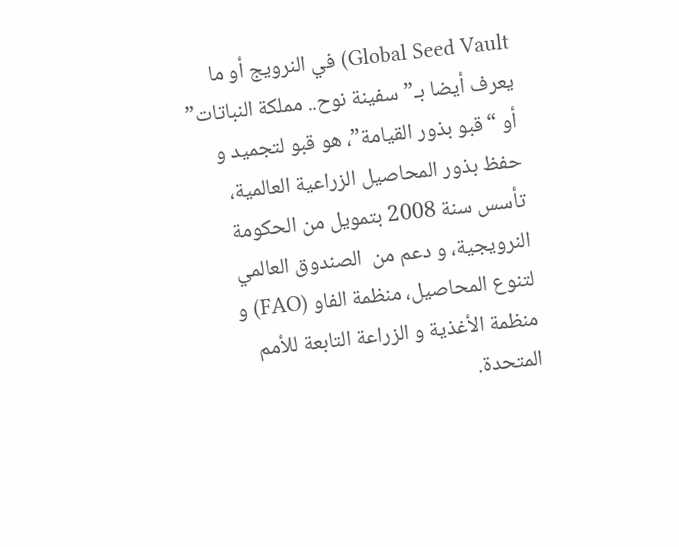Global Seed Vault) في النرويج أو ما يعرف أيضا بـ”سفينة نوح.. مملكة النباتات” أو “قبو بذور القيامة”، هو قبو لتجميد و حفظ بذور المحاصيل الزراعية العالمية، تأسس سنة 2008 بتمويل من الحكومة النرويجية، و دعم من  الصندوق العالمي لتنوع المحاصيل، منظمة الفاو (FAO) و منظمة الأغذية و الزراعة التابعة للأمم المتحدة.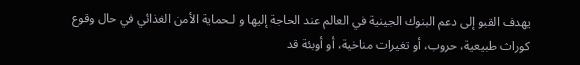يهدف القبو إلى دعم البنوك الجينية في العالم عند الحاجة إليها و لـحماية الأمن الغذائي في حال وقوع كوراث طبيعية، حروب، أو تغيرات مناخية، أو أوبئة قد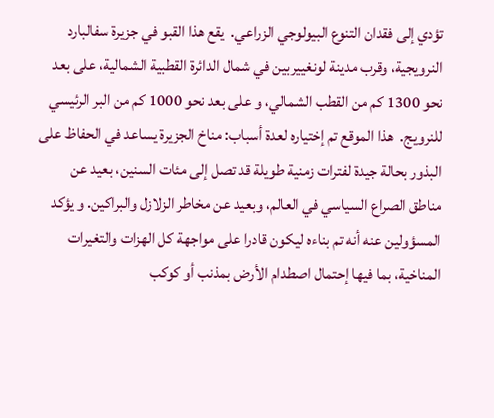تؤدي إلى فقدان التنوع البيولوجي الزراعي.  يقع هذا القبو في جزيرة سفالبارد النرويجية، وقرب مدينة لونغييربين في شمال الدائرة القطبية الشمالية، على بعد نحو 1300 كم من القطب الشمالي، و على بعد نحو 1000 كم من البر الرئيسي للنرويج.  هذا الموقع تم إختياره لعدة أسباب: مناخ الجزيرة يساعد في الحفاظ على البذور بحالة جيدة لفترات زمنية طويلة قد تصل إلى مئات السنين، بعيد عن مناطق الصراع السياسي في العالم، وبعيد عن مخاطر الزلازل والبراكين. و يؤكد المسؤولين عنه أنه تم بناءه ليكون قادرا على مواجهة كل الهزات والتغيرات المناخية، بما فيها إحتمال اصطدام الأرض بمذنب أو كوكب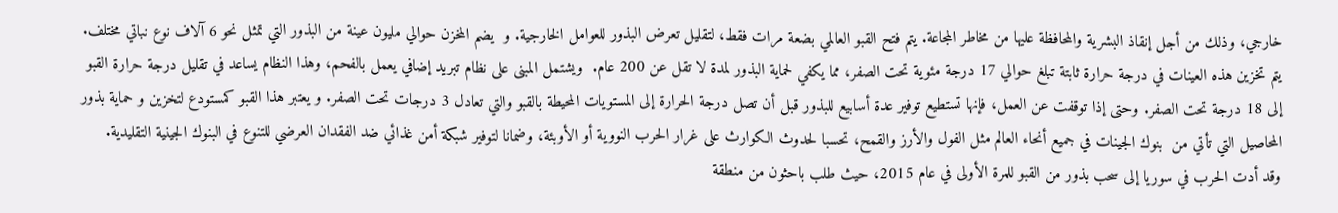خارجي، وذلك من أجل إنقاذ البشرية والمحافظة عليها من مخاطر المجاعة. يتم فتح القبو العالمي بضعة مرات فقط، لتقليل تعرض البذور للعوامل الخارجية. و  يضم المخزن حوالي مليون عينة من البذور التي تمثل نحو 6 آلاف نوع نباتي مختلف. يتم تخزين هذه العينات في درجة حرارة ثابتة تبلغ حوالي 17 درجة مئوية تحت الصفر، مما يكفي لحماية البذور لمدة لا تقل عن 200 عام.  ويشتمل المبنى على نظام تبريد إضافي يعمل بالفحم، وهذا النظام يساعد في تقليل درجة حرارة القبو إلى 18 درجة تحت الصفر. وحتى إذا توقفت عن العمل، فإنها تستطيع توفير عدة أسابيع للبذور قبل أن تصل درجة الحرارة إلى المستويات المحيطة بالقبو والتي تعادل 3 درجات تحت الصفر. و يعتبر هذا القبو كمستودع لتخزين و حماية بذور المحاصيل التي تأتي من  بنوك الجينات في جميع أنحاء العالم مثل الفول والأرز والقمح، تحسبا لحدوث الكوارث على غرار الحرب النووية أو الأوبئة، وضمانا لتوفير شبكة أمن غذائي ضد الفقدان العرضي للتنوع في البنوك الجينية التقليدية.  وقد أدت الحرب في سوريا إلى سحب بذور من القبو للمرة الأولى في عام 2015، حيث طلب باحثون من منطقة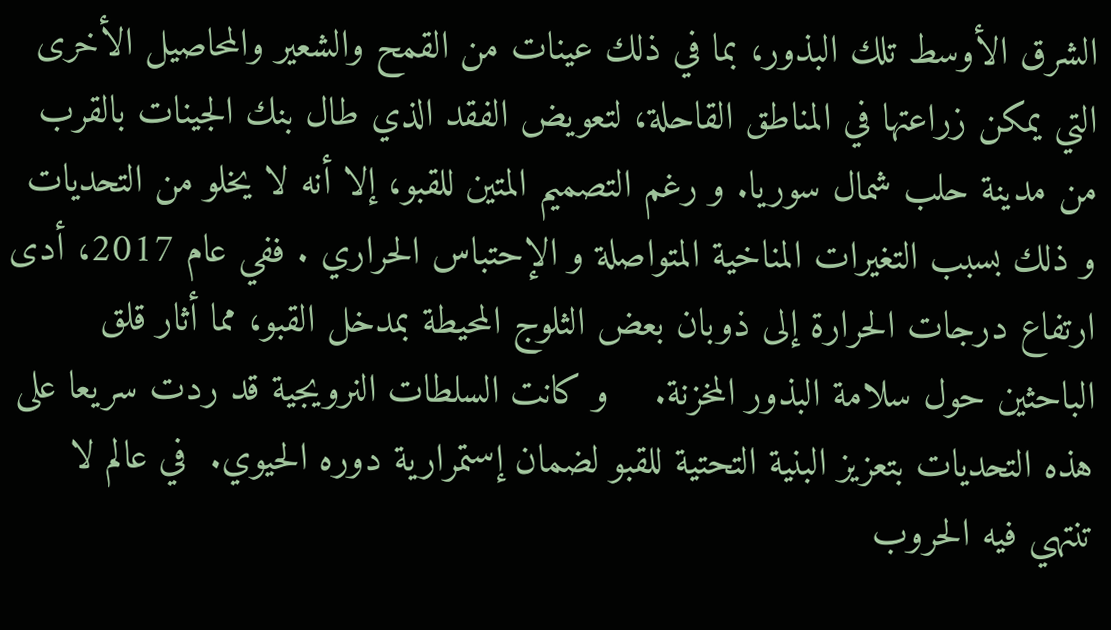الشرق الأوسط تلك البذور، بما في ذلك عينات من القمح والشعير والمحاصيل الأخرى التي يمكن زراعتها في المناطق القاحلة، لتعويض الفقد الذي طال بنك الجينات بالقرب من مدينة حلب شمال سوريا. و رغم التصميم المتين للقبو، إلا أنه لا يخلو من التحديات و ذلك بسبب التغيرات المناخية المتواصلة و الإحتباس الحراري . ففي عام 2017، أدى ارتفاع درجات الحرارة إلى ذوبان بعض الثلوج المحيطة بمدخل القبو، مما أثار قلق الباحثين حول سلامة البذور المخزنة.    و كانت السلطات النرويجية قد ردت سريعا على هذه التحديات بتعزيز البنية التحتية للقبو لضمان إستمرارية دوره الحيوي.  في عالم لا تنتهي فيه الحروب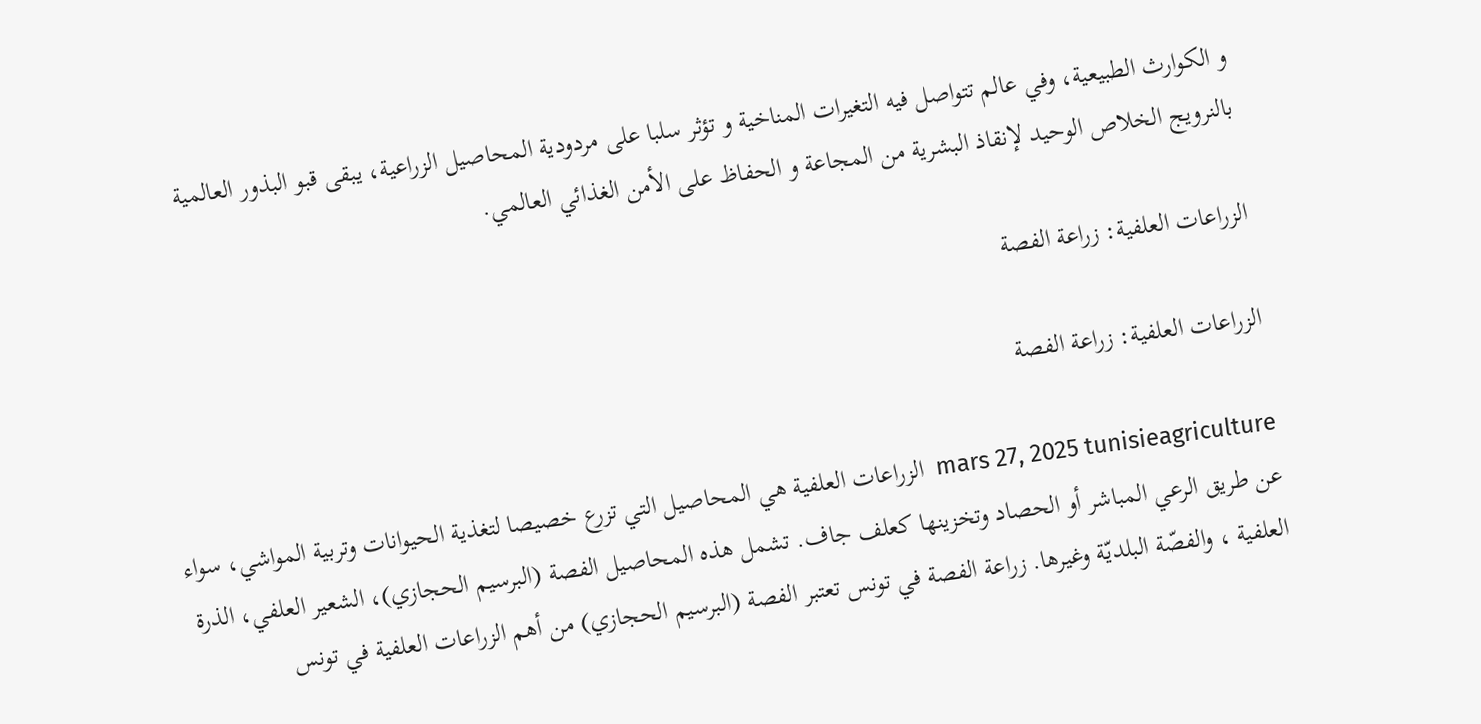و الكوارث الطبيعية، وفي عالم تتواصل فيه التغيرات المناخية و تؤثر سلبا على مردودية المحاصيل الزراعية، يبقى قبو البذور العالمية بالنرويج الخلاص الوحيد لإنقاذ البشرية من المجاعة و الحفاظ على الأمن الغذائي العالمي.

الزراعات العلفية: زراعة الفصة

الزراعات العلفية: زراعة الفصة

mars 27, 2025 tunisieagriculture  الزراعات العلفية هي المحاصيل التي تزرع خصيصا لتغذية الحيوانات وتربية المواشي، سواء عن طريق الرعي المباشر أو الحصاد وتخزينها كعلف جاف. تشمل هذه المحاصيل الفصة (البرسيم الحجازي)، الشعير العلفي، الذرة العلفية ، والفصّة البلديّة وغيرها. زراعة الفصة في تونس تعتبر الفصة (البرسيم الحجازي) من أهم الزراعات العلفية في تونس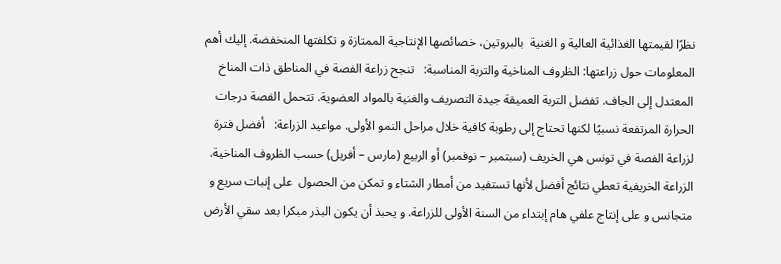نظرًا لقيمتها الغذائية العالية و الغنية  بالبروتين، خصائصها الإنتاجية الممتازة و تكلفتها المنخفضة. إليك أهم المعلومات حول زراعتها: الظروف المناخية والتربة المناسبة:   تنجح زراعة الفصة في المناطق ذات المناخ المعتدل إلى الجاف. تفضل التربة العميقة جيدة التصريف والغنية بالمواد العضوية. تتحمل الفصة درجات الحرارة المرتفعة نسبيًا لكنها تحتاج إلى رطوبة كافية خلال مراحل النمو الأولى. مواعيد الزراعة:   أفضل فترة لزراعة الفصة في تونس هي الخريف (سبتمبر – نوفمبر) أو الربيع (مارس – أفريل) حسب الظروف المناخية. الزراعة الخريفية تعطي نتائج أفضل لأنها تستفيد من أمطار الشتاء و تمكن من الحصول  على إنبات سريع و متجانس و على إنتاج علفي هام إبتداء من السنة الأولى للزراعة. و يحبذ أن يكون البذر مبكرا بعد سقي الأرض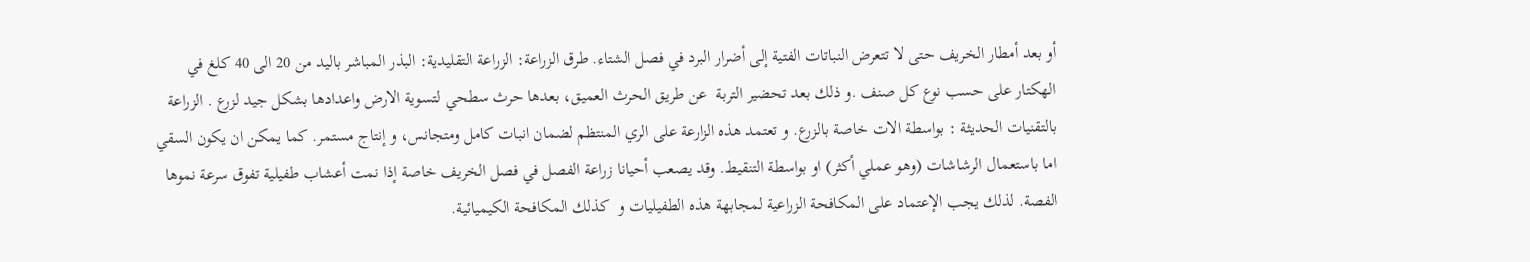أو بعد أمطار الخريف حتى لا تتعرض النباتات الفتية إلى أضرار البرد في فصل الشتاء. طرق الزراعة: الزراعة التقليدية: البذر المباشر باليد من 20 الى 40 كلغ في الهكتار على حسب نوع كل صنف .و ذلك بعد تحضير التربة  عن طريق الحرث العميق، بعدها حرث سطحي لتسوية الارض واعدادها بشكل جيد لزرع . الزراعة بالتقنيات الحديثة : بواسطة الات خاصة بالزرع. و تعتمد هذه الزارعة على الري المنتظم لضمان انبات كامل ومتجانس، و إنتاج مستمر. كما يمكن ان يكون السقي اما باستعمال الرشاشات (وهو عملي أكثر) او بواسطة التنقيط. وقد يصعب أحيانا زراعة الفصل في فصل الخريف خاصة إذا نمت أعشاب طفيلية تفوق سرعة نموها الفصة. لذلك يجب الإعتماد على المكافحة الزراعية لمجابهة هذه الطفيليات و  كذلك المكافحة الكيميائية.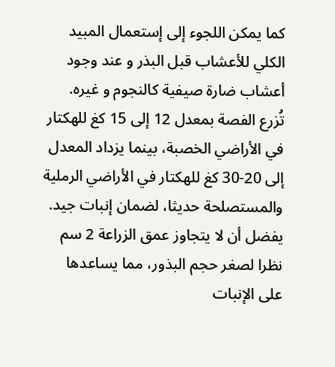كما يمكن اللجوء إلى إستعمال المبيد الكلي للأعشاب قبل البذر و عند وجود أعشاب ضارة صيفية كالنجوم و غيره. تُزرع الفصة بمعدل 12 إلى 15 كغ للهكتار في الأراضي الخصبة، بينما يزداد المعدل إلى 20-30 كغ للهكتار في الأراضي الرملية والمستصلحة حديثا، لضمان إنبات جيد. يفضل أن لا يتجاوز عمق الزراعة 2 سم نظرا لصغر حجم البذور، مما يساعدها على الإنبات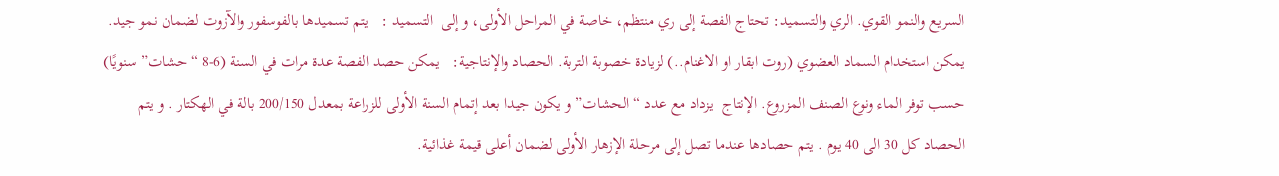السريع والنمو القوي. الري والتسميد: تحتاج الفصة إلى ري منتظم، خاصة في المراحل الأولى، و إلى  التسميد :   يتم تسميدها بالفوسفور والآزوت لضمان نمو جيد. يمكن استخدام السماد العضوي (روت ابقار او الاغنام..) لزيادة خصوبة التربة. الحصاد والإنتاجية:   يمكن حصد الفصة عدة مرات في السنة (6-8 “حشات” سنويًا) حسب توفر الماء ونوع الصنف المزروع. الإنتاج  يزداد مع عدد “الحشات” و يكون جيدا بعد إتمام السنة الأولى للزراعة بمعدل 200/150 بالة في الهكتار . و يتم الحصاد كل 30 الى 40 يوم . يتم حصادها عندما تصل إلى مرحلة الإزهار الأولى لضمان أعلى قيمة غذائية.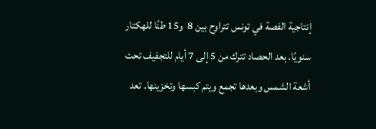إنتاجية الفصة في تونس تتراوح بين 8  و15 طنًا للهكتار سنويًا. بعد الحصاد تترك من 5 إلى 7 أيام للتجفيف تحت أشعة الشمس وبعدها تجمع ويتم كبسها وتخزينها. تعد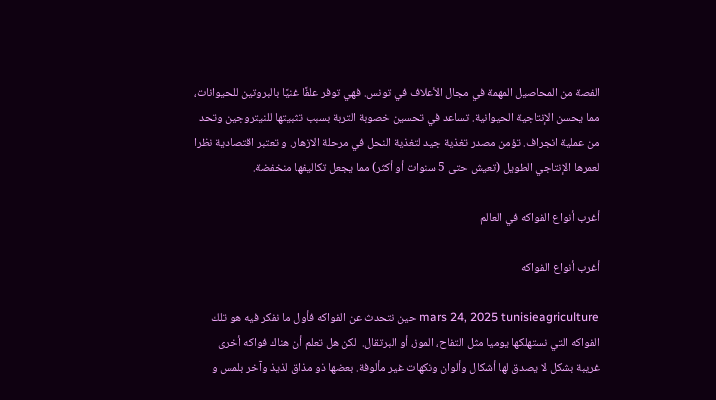الفصة من المحاصيل المهمة في مجال الأعلاف في تونس. فهي توفر علفًا غنيًا بالبروتين للحيوانات، مما يحسن الإنتاجية الحيوانية. تساعد في تحسين خصوبة التربة بسبب تثبيتها للنيتروجين وتحد من عملية انجراف. تؤمن مصدر تغذية جيد لتغذية النحل في مرحلة الازهار. و تعتبر اقتصادية نظرا لعمرها الإنتاجي الطويل (تعيش حتى 5 سنوات أو أكثر) مما يجعل تكاليفها منخفضة.

أغرب أنواع الفواكه في العالم

أغرب أنواع الفواكه

mars 24, 2025 tunisieagriculture حين نتحدث عن الفواكه فأول ما نفكر فيه هو تلك الفواكه التي نستهلكها يوميا مثل التفاح، الموز، أو البرتقال.  لكن هل تعلم أن هناك فواكه أخرى غريبة بشكل لا يصدق لها أشكال وألوان ونكهات غير مألوفة. بعضها ذو مذاق لذيذ وآخر بلمس و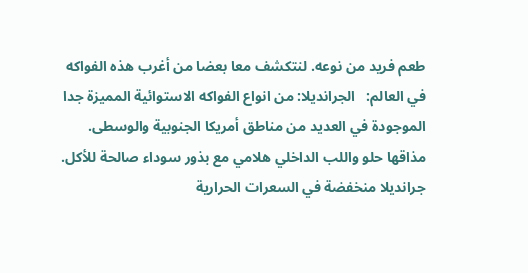طعم فريد من نوعه. لنتكشف معا بعضا من أغرب هذه الفواكه في العالم:   الجرانديلا: من انواع الفواكه الاستوائية المميزة جدا الموجودة في العديد من مناطق أمريكا الجنوبية والوسطى. مذاقها حلو واللب الداخلي هلامي مع بذور سوداء صالحة للأكل. جرانديلا منخفضة في السعرات الحرارية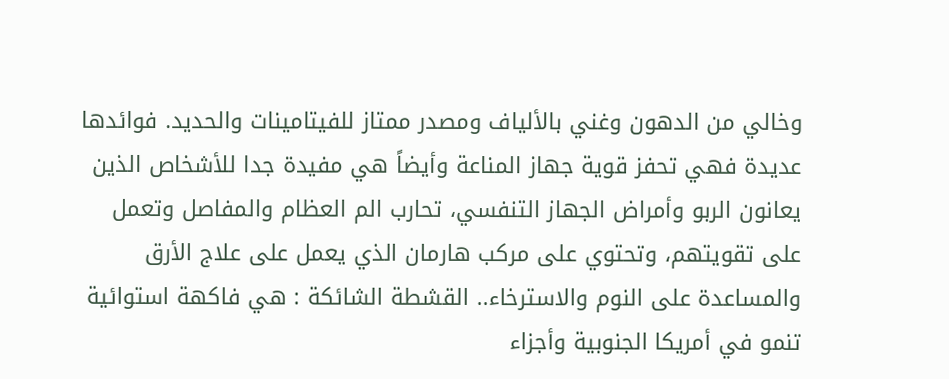وخالي من الدهون وغني بالألياف ومصدر ممتاز للفيتامينات والحديد. فوائدها عديدة فهي تحفز قوية جهاز المناعة وأيضاً هي مفيدة جدا للأشخاص الذين يعانون الربو وأمراض الجهاز التنفسي، تحارب الم العظام والمفاصل وتعمل على تقويتهم، وتحتوي على مركب هارمان الذي يعمل على علاج الأرق والمساعدة على النوم والاسترخاء.. القشطة الشائكة : هي فاكهة استوائية تنمو في أمريكا الجنوبية وأجزاء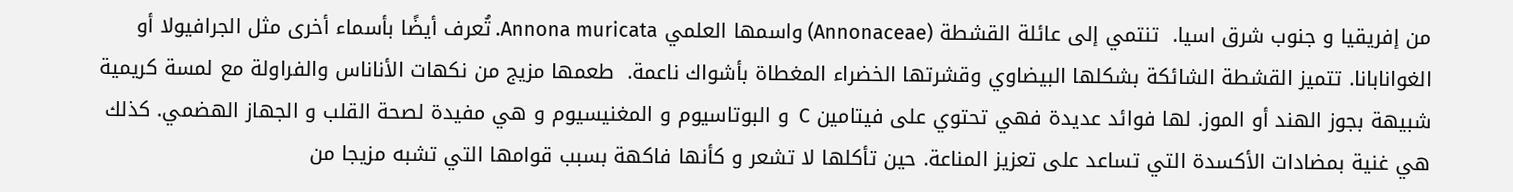من إفريقيا و جنوب شرق اسيا.  تنتمي إلى عائلة القشطة (Annonaceae) واسمها العلمي Annona muricata. تُعرف أيضًا بأسماء أخرى مثل الجرافيولا أو الغوانابانا. تتميز القشطة الشائكة بشكلها البيضاوي وقشرتها الخضراء المغطاة بأشواك ناعمة.  طعمها مزيج من نكهات الأناناس والفراولة مع لمسة كريمية شبيهة بجوز الهند أو الموز. لها فوائد عديدة فهي تحتوي على فيتامين C  و البوتاسيوم و المغنيسيوم و هي مفيدة لصحة القلب و الجهاز الهضمي. كذلك هي غنية بمضادات الأكسدة التي تساعد على تعزيز المناعة. حين تأكلها لا تشعر و كأنها فاكهة بسبب قوامها التي تشبه مزيجا من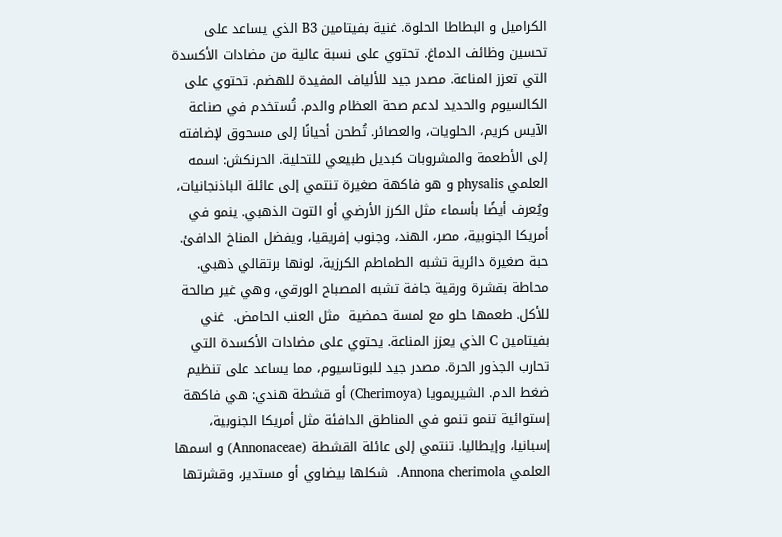الكراميل و البطاطا الحلوة. غنية بفيتامين B3 الذي يساعد على تحسين وظائف الدماغ. تحتوي على نسبة عالية من مضادات الأكسدة التي تعزز المناعة. مصدر جيد للألياف المفيدة للهضم. تحتوي على الكالسيوم والحديد لدعم صحة العظام والدم. تُستخدم في صناعة الآيس كريم، الحلويات، والعصائر. تُطحن أحيانًا إلى مسحوق لإضافته إلى الأطعمة والمشروبات كبديل طبيعي للتحلية. الحرنكش: اسمه العلمي physalis و هو فاكهة صغيرة تنتمي إلى عائلة الباذنجانيات، ويُعرف أيضًا بأسماء مثل الكرز الأرضي أو التوت الذهبي. ينمو في أمريكا الجنوبية، مصر، الهند، وجنوب إفريقيا، ويفضل المناخ الدافئ. حبة صغيرة دائرية تشبه الطماطم الكرزية، لونها برتقالي ذهبي. محاطة بقشرة ورقية جافة تشبه المصباح الورقي، وهي غير صالحة للأكل. طعمها حلو مع لمسة حمضية  مثل العنب الحامض.  غني بفيتامين C الذي يعزز المناعة. يحتوي على مضادات الأكسدة التي تحارب الجذور الحرة. مصدر جيد للبوتاسيوم، مما يساعد على تنظيم ضغط الدم. الشيريمويا (Cherimoya) أو قشطة هندي: هي فاكهة إستوائية تنمو تنمو في المناطق الدافئة مثل أمريكا الجنوبية، إسبانيا، وإيطاليا. تنتمي إلى عائلة القشطة (Annonaceae) و اسمها العلمي Annona cherimola.  شكلها بيضاوي أو مستدير، وقشرتها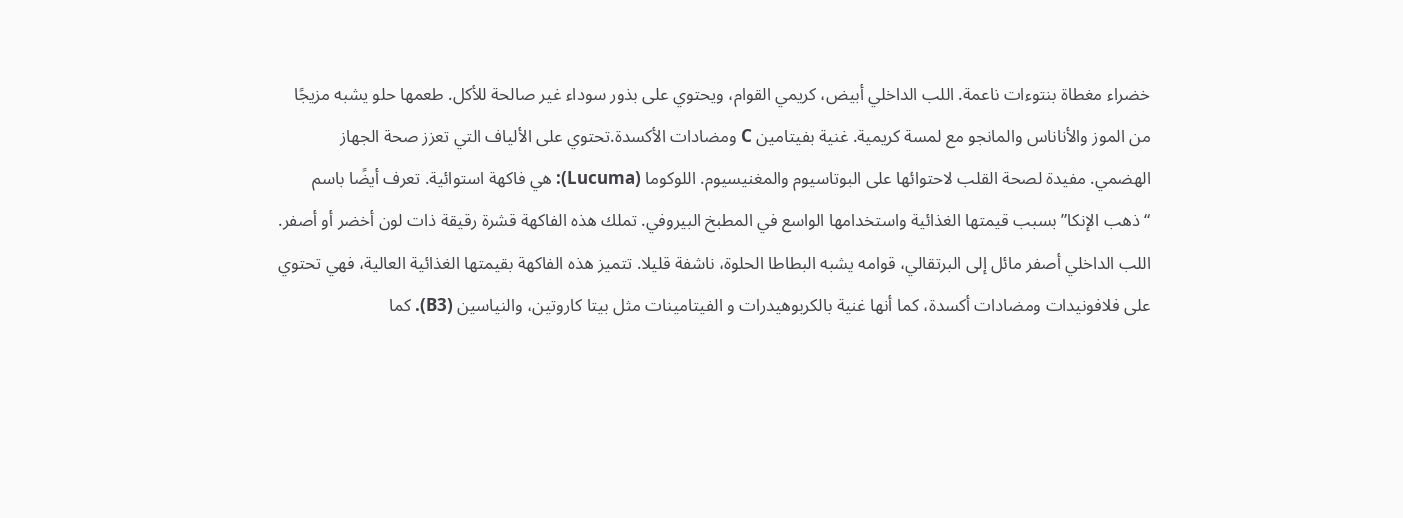خضراء مغطاة بنتوءات ناعمة. اللب الداخلي أبيض، كريمي القوام، ويحتوي على بذور سوداء غير صالحة للأكل. طعمها حلو يشبه مزيجًا من الموز والأناناس والمانجو مع لمسة كريمية. غنية بفيتامين C ومضادات الأكسدة.تحتوي على الألياف التي تعزز صحة الجهاز الهضمي. مفيدة لصحة القلب لاحتوائها على البوتاسيوم والمغنيسيوم. اللوكوما (Lucuma): هي فاكهة استوائية. تعرف أيضًا باسم “ذهب الإنكا” بسبب قيمتها الغذائية واستخدامها الواسع في المطبخ البيروفي. تملك هذه الفاكهة قشرة رقيقة ذات لون أخضر أو أصفر. اللب الداخلي أصفر مائل إلى البرتقالي، قوامه يشبه البطاطا الحلوة، ناشفة قليلا. تتميز هذه الفاكهة بقيمتها الغذائية العالية، فهي تحتوي على فلافونيدات ومضادات أكسدة، كما أنها غنية بالكربوهيدرات و الفيتامينات مثل بيتا كاروتين، والنياسين (B3). كما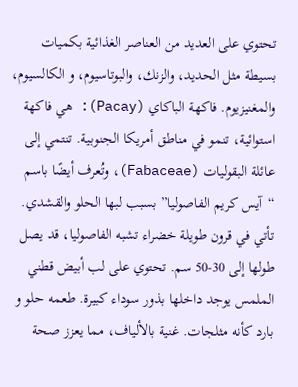تحتوي على العديد من العناصر الغذائية بكميات بسيطة مثل الحديد، والزنك، والبوتاسيوم، و الكالسيوم، والمغنيزيوم. فاكهة الباكاي (Pacay): هي فاكهة استوائية، تنمو في مناطق أمريكا الجنوبية. تنتمي إلى عائلة البقوليات (Fabaceae)، وتُعرف أيضًا باسم “آيس كريم الفاصوليا” بسبب لبها الحلو والقشدي.  تأتي في قرون طويلة خضراء تشبه الفاصوليا، قد يصل طولها إلى 30-50 سم. تحتوي على لب أبيض قطني الملمس يوجد داخلها بذور سوداء كبيرة. طعمه حلو و بارد كأنه مثلجات. غنية بالألياف، مما يعزز صحة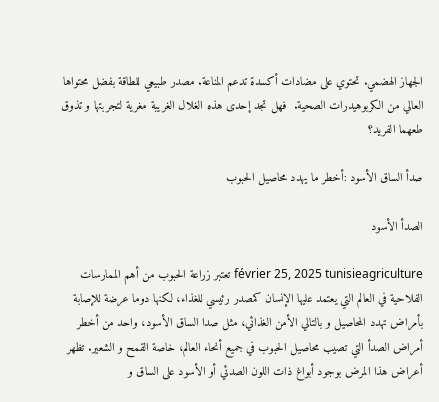الجهاز الهضمي. تحتوي على مضادات أكسدة تدعم المناعة. مصدر طبيعي للطاقة بفضل محتواها العالي من الكربوهيدرات الصحية.  فهل تجد إحدى هذه الغلال الغريبة مغرية لتجربتها و تذوق طعهما الفريد؟

صدأ الساق الأسود :أخطر ما يهدد محاصيل الحبوب

الصدأ الأسود

février 25, 2025 tunisieagriculture تعتبر زراعة الحبوب من أهم الممارسات الفلاحية في العالم التي يعتمد عليها الإنسان كمصدر رئيسي للغذاء، لكنها دوما عرضة للإصابة بأمراض تهدد المحاصيل و بالتالي الأمن الغذائي، مثل صدا الساق الأسود، واحد من أخطر أمراض الصدأ التي تصيب محاصيل الحبوب في جميع أنحاء العالم، خاصة القمح و الشعير. تظهر أعراض هذا المرض بوجود أبواغ ذات اللون الصدئي أو الأسود على الساق و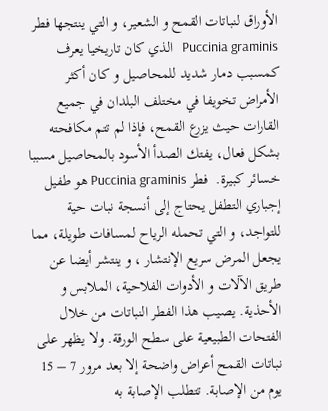الأوراق لنباتات القمح و الشعير، و التي ينتجها فطر Puccinia graminis   الذي كان تاريخيا يعرف كمسبب دمار شديد للمحاصيل و كـان أكثر الأمراض تخويفا في مختلف البلدان في جميع القارات حيث يزرع القمح، فإذا لم تتم مكافحته بشكل فعال، يفتك الصدأ الأسود بالمحاصيل مسببا خسائر كبيرة.  فطر Puccinia graminis هو طفيل إجباري التطفل يحتاج إلى أنسجة نبات حية للتواجد، و التي تحمله الرياح لمسافات طويلة، مما يجعل المرض سريع الإنتشار ، و ينتشر أيضا عن طريق الآلات و الأدوات الفلاحية، الملابس و الأحذية. يصيب هذا الفطر النباتات من خلال الفتحات الطبيعية على سطح الورقة. ولا يظهر على نباتات القمح أعراض واضحة إلا بعد مرور 7 – 15 يوم من الإصابة. تتطلب الإصابة به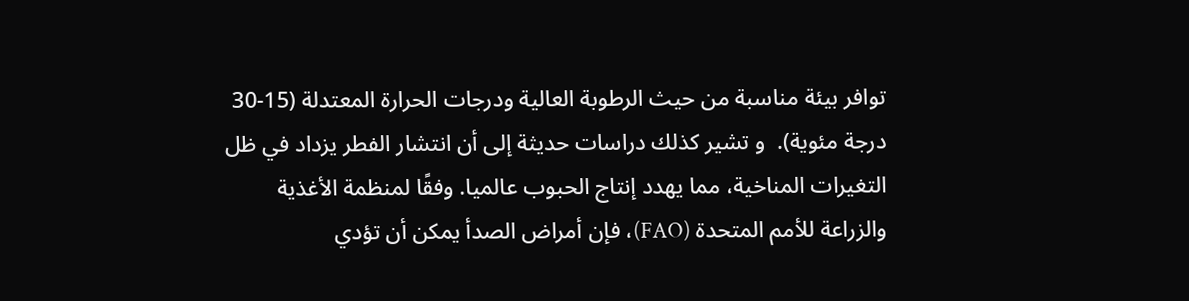توافر بيئة مناسبة من حيث الرطوبة العالية ودرجات الحرارة المعتدلة (15-30 درجة مئوية).  و تشير كذلك دراسات حديثة إلى أن انتشار الفطر يزداد في ظل التغيرات المناخية، مما يهدد إنتاج الحبوب عالميا. وفقًا لمنظمة الأغذية والزراعة للأمم المتحدة (FAO)، فإن أمراض الصدأ يمكن أن تؤدي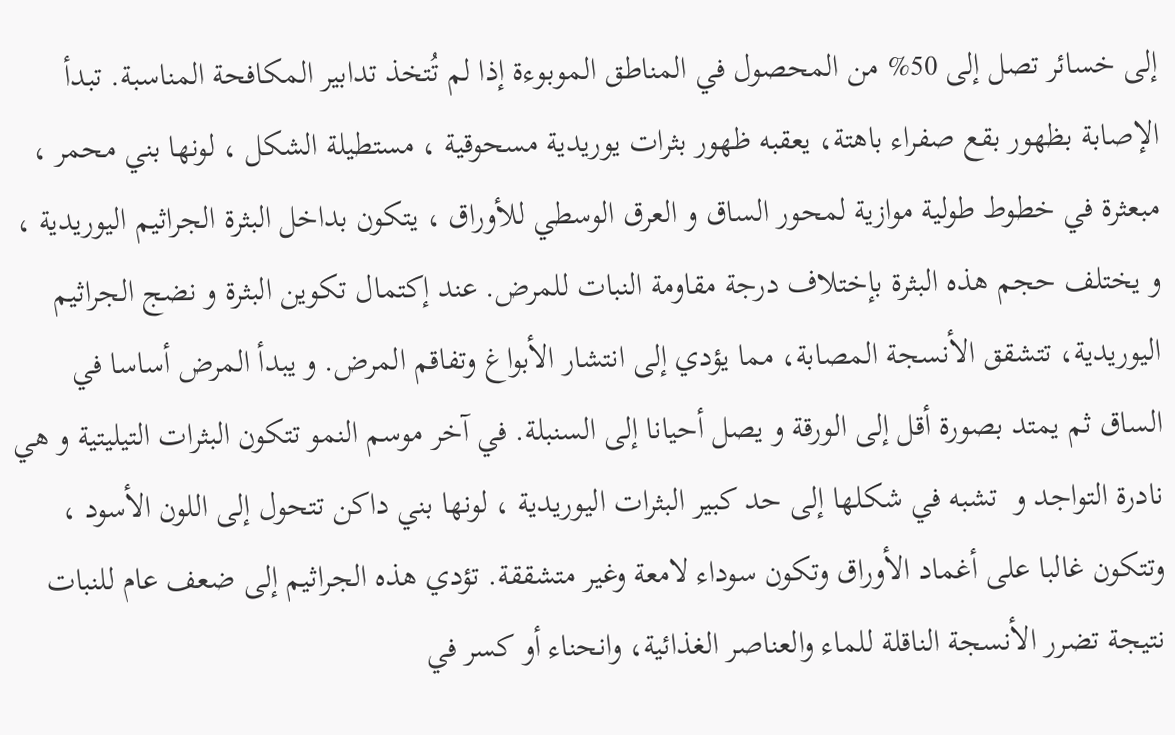إلى خسائر تصل إلى 50% من المحصول في المناطق الموبوءة إذا لم تُتخذ تدابير المكافحة المناسبة. تبدأ الإصابة بظهور بقع صفراء باهتة، يعقبه ظهور بثرات يوريدية مسحوقية ، مستطيلة الشكل ، لونها بني محمر ، مبعثرة في خطوط طولية موازية لمحور الساق و العرق الوسطي للأوراق ، يتكون بداخل البثرة الجراثيم اليوريدية ، و يختلف حجم هذه البثرة بإختلاف درجة مقاومة النبات للمرض. عند إكتمال تكوين البثرة و نضج الجراثيم اليوريدية، تتشقق الأنسجة المصابة، مما يؤدي إلى انتشار الأبواغ وتفاقم المرض. و يبدأ المرض أساسا في الساق ثم يمتد بصورة أقل إلى الورقة و يصل أحيانا إلى السنبلة. في آخر موسم النمو تتكون البثرات التيليتية و هي نادرة التواجد و  تشبه في شكلها إلى حد كبير البثرات اليوريدية ، لونها بني داكن تتحول إلى اللون الأسود ، وتتكون غالبا على أغماد الأوراق وتكون سوداء لامعة وغير متشققة. تؤدي هذه الجراثيم إلى ضعف عام للنبات نتيجة تضرر الأنسجة الناقلة للماء والعناصر الغذائية، وانحناء أو كسر في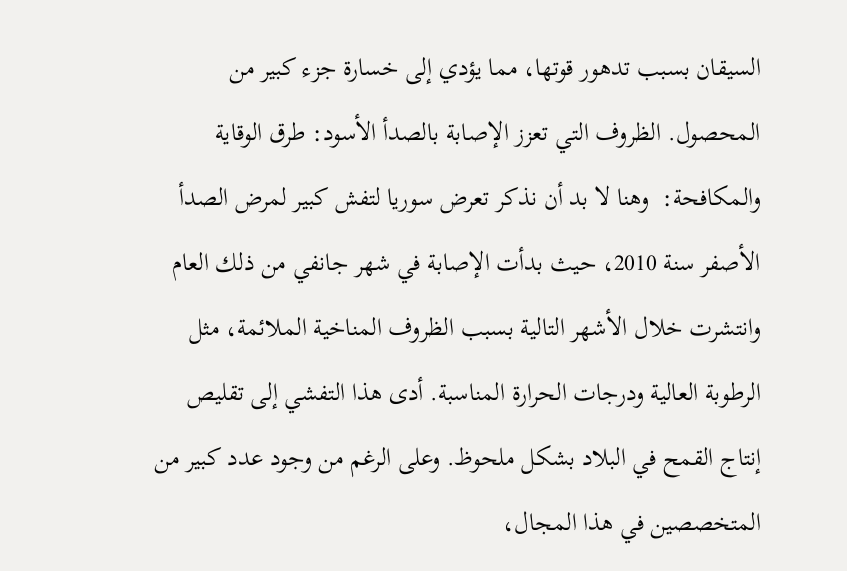السيقان بسبب تدهور قوتها، مما يؤدي إلى خسارة جزء كبير من المحصول. الظروف التي تعزز الإصابة بالصدأ الأسود: طرق الوقاية والمكافحة:  وهنا لا بد أن نذكر تعرض سوريا لتفش كبير لمرض الصدأ الأصفر سنة 2010، حيث بدأت الإصابة في شهر جانفي من ذلك العام وانتشرت خلال الأشهر التالية بسبب الظروف المناخية الملائمة، مثل الرطوبة العالية ودرجات الحرارة المناسبة. أدى هذا التفشي إلى تقليص إنتاج القمح في البلاد بشكل ملحوظ. وعلى الرغم من وجود عدد كبير من المتخصصين في هذا المجال،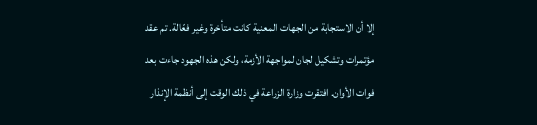إلا أن الاستجابة من الجهات المعنية كانت متأخرة وغير فعّالة. تم عقد مؤتمرات وتشكيل لجان لمواجهة الأزمة، ولكن هذه الجهود جاءت بعد فوات الأوان. افتقرت وزارة الزراعة في ذلك الوقت إلى أنظمة الإنذار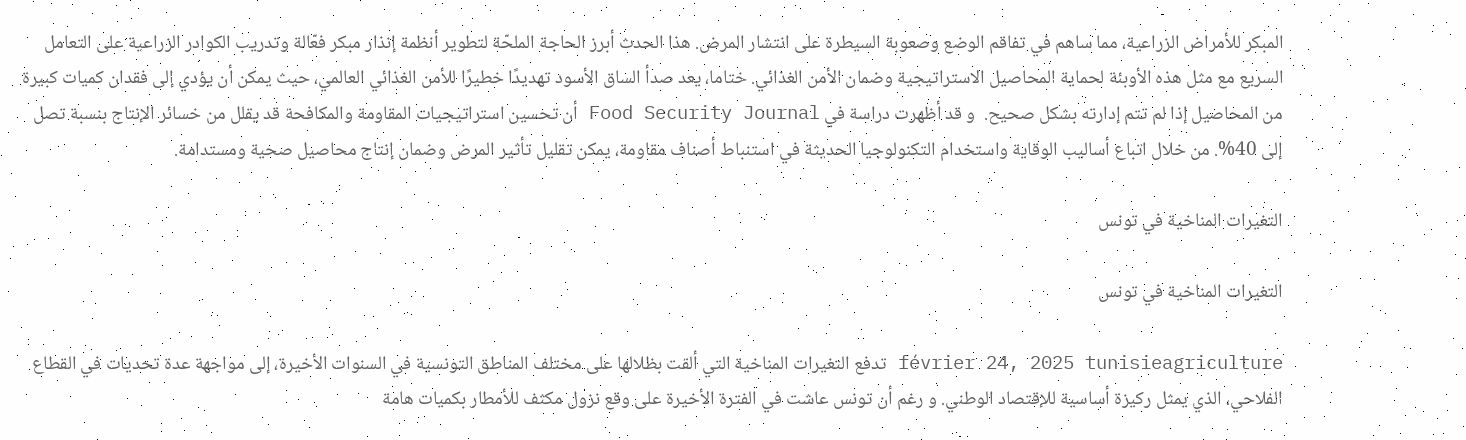المبكر للأمراض الزراعية، مما ساهم في تفاقم الوضع وصعوبة السيطرة على انتشار المرض. هذا الحدث أبرز الحاجة الملحّة لتطوير أنظمة إنذار مبكر فعّالة وتدريب الكوادر الزراعية على التعامل السريع مع مثل هذه الأوبئة لحماية المحاصيل الاستراتيجية وضمان الأمن الغذائي. ختاما، يعد صدأ الساق الأسود تهديدًا خطيرًا للأمن الغذائي العالمي، حيث يمكن أن يؤدي إلى فقدان كميات كبيرة من المحاصيل إذا لم تتم إدارته بشكل صحيح.  و قد أظهرت دراسة في Food Security Journal أن تحسين استراتيجيات المقاومة والمكافحة قد يقلل من خسائر الإنتاج بنسبة تصل إلى 40%. من خلال اتباع أساليب الوقاية واستخدام التكنولوجيا الحديثة في استنباط أصناف مقاومة، يمكن تقليل تأثير المرض وضمان إنتاج محاصيل صحية ومستدامة.

التغيرات المناخية في تونس

التغيرات المناخية في تونس

février 24, 2025 tunisieagriculture تدفع التغيرات المناخية التي ألقت بظلالها على مختلف المناطق التونسية في السنوات الأخيرة، إلى مواجهة عدة تحديات في القطاع الفلاحي، الذي يمثل ركيزة أساسية للإقتصاد الوطني. و رغم أن تونس عاشت في الفترة الأخيرة على وقع نزول مكثف للأمطار بكميات هامة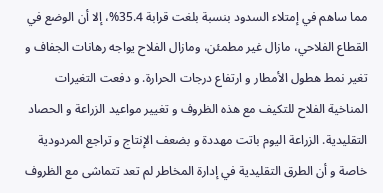مما ساهم في إمتلاء السدود بنسبة بلغت قرابة 35.4%، إلا أن الوضع في القطاع الفلاحي، مازال غير مطمئن، ومازال الفلاح يواجه رهانات الجفاف و تغير نمط هطول الأمطار و ارتفاع درجات الحرارة. و دفعت التغيرات المناخية الفلاح للتكيف مع هذه الظروف و تغيير مواعيد الزراعة و الحصاد التقليدية. الزراعة اليوم باتت مهددة و بضعف الإنتاج و تراجع المردودية خاصة و أن الطرق التقليدية في إدارة المخاطر لم تعد تتماشى مع الظروف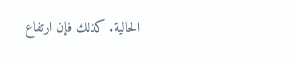الحالية. كذلك فإن ارتفاع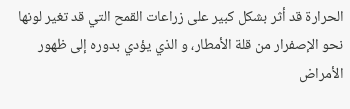الحرارة قد أثر بشكل كبير على زراعات القمح التي قد تغير لونها نحو الإصفرار من قلة الأمطار، و الذي يؤدي بدوره إلى ظهور الأمراض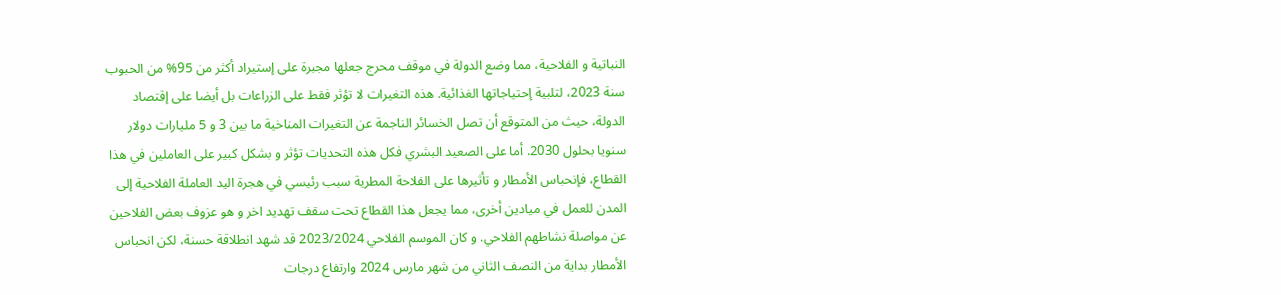النباتية و الفلاحية، مما وضع الدولة في موقف محرج جعلها مجبرة على إستيراد أكثر من 95% من الحبوب سنة 2023، لتلبية إحتياجاتها الغذائية. هذه التغيرات لا تؤثر فقط على الزراعات بل أيضا على إقتصاد الدولة، حيث من المتوقع أن تصل الخسائر الناجمة عن التغيرات المناخية ما بين 3 و 5 مليارات دولار سنويا بحلول 2030. أما على الصعيد البشري فكل هذه التحديات تؤثر و بشكل كبير على العاملين في هذا القطاع، فإنحباس الأمطار و تأثيرها على الفلاحة المطرية سبب رئيسي في هجرة اليد العاملة الفلاحية إلى المدن للعمل في ميادين أخرى، مما يجعل هذا القطاع تحت سقف تهديد اخر و هو عزوف بعض الفلاحين عن مواصلة نشاطهم الفلاحي. و كان الموسم الفلاحي 2023/2024 قد شهد انطلاقة حسنة، لكن انحباس الأمطار بداية من النصف الثاني من شهر مارس 2024 وارتفاع درجات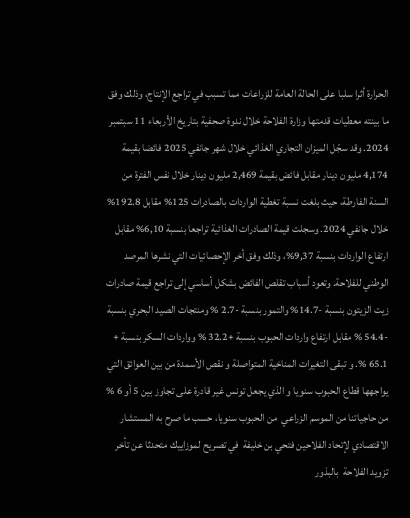الحرارة أثرا سلبا على الحالة العامة للزراعات مما تسبب في تراجع الإنتاج، وذلك وفق ما بينته معطيات قدمتها وزارة الفلاحة خلال ندوة صحفية بتاريخ الأربعاء 11 سبتمبر 2024. وقد سجّل الميزان التجاري الغذائي خلال شهر جانفي 2025 فائضا بقيمة 4,174 مليون دينار مقابل فائض بقيمة 2,469 مليون دينار خلال نفس الفترة من السنة الفارطة، حيث بلغت نسبة تغطية الواردات بالصادرات 125% مقابل 192.8% خلال جانفي 2024. وسجلت قيمة الصادرات الغذائية تراجعا بنسبة 6,10% مقابل ارتفاع الواردات بنسبة 9,37%، وذلك وفق أخر الإحصائيات التي نشرها المرصد الوطني للفلاحة. وتعود أسباب تقلص الفائض بشكل أساسي إلى تراجع قيمة صادرات زيت الزيتون بنسبة -14.7% والتمور بنسبة -2.7 % ومنتجات الصيد البحري بنسبة -54.4 % مقابل ارتفاع واردات الحبوب بنسبة +32.2 % وواردات السكر بنسبة + 65.1 %. و تبقى التغيرات المناخية المتواصلة و نقص الأسمدة من بين العوائق التي يواجهها قطاع الحبوب سنويا و الذي يجعل تونس غير قادرة على تجاوز بين 5 أو 6 % من حاجياتنا من الموسم الزراعي  من الحبوب سنويا، حسب ما صرح به المستشار الاقتصادي لإتحاد الفلاحين فتحي بن خليفة  في تصريح لموزاييك متحدثا عن تأخر تزويد الفلاحة  بالبذور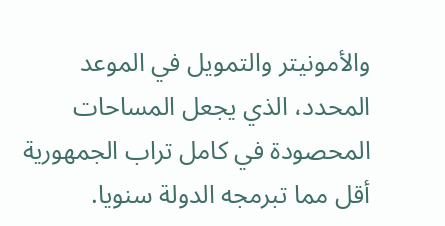والأمونيتر والتمويل في الموعد المحدد، الذي يجعل المساحات المحصودة في كامل تراب الجمهورية أقل مما تبرمجه الدولة سنويا.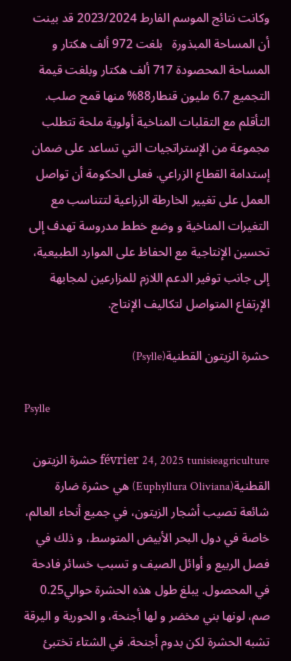وكانت نتائج الموسم الفارط 2023/2024 قد بينت أن المساحة المبذورة   بلغت 972 ألف هكتار و المساحة المحصودة 717 ألف هكتار وبلغت قيمة التجميع 6.7 مليون قنطار88% منها قمح صلب. التأقلم مع التقلبات المناخية أولوية ملحة تتطلب مجموعة من الإستراتجيات التي تساعد على ضمان إستدامة القطاع الزراعي. فعلى الحكومة أن تواصل العمل على تغيير الخارطة الزراعية لتتناسب مع التغيرات المناخية و وضع خطط مدروسة تهدف إلى تحسين الإنتاجية مع الحفاظ على الموارد الطبيعية، إلى جانب توفير الدعم اللازم للمزارعين لمجابهة الإرتفاع المتواصل لتكاليف الإنتاج.

حشرة الزيتون القطنية(Psylle)

Psylle

février 24, 2025 tunisieagriculture حشرة الزيتون القطنية(Euphyllura Oliviana) هي حشرة ضارة شائعة تصيب أشجار الزيتون، في جميع أنحاء العالم، خاصة في دول البحر الأبيض المتوسط، و ذلك في فصل الربيع و أوائل الصيف و تسبب خسائر فادحة في المحصول. يبلغ طول هذه الحشرة حوالي0.25 صم، لونها بني مخضر و لها أجنحة، و الحورية و اليرقة تشبه الحشرة لكن بدوم أجنحة. في الشتاء تختبئ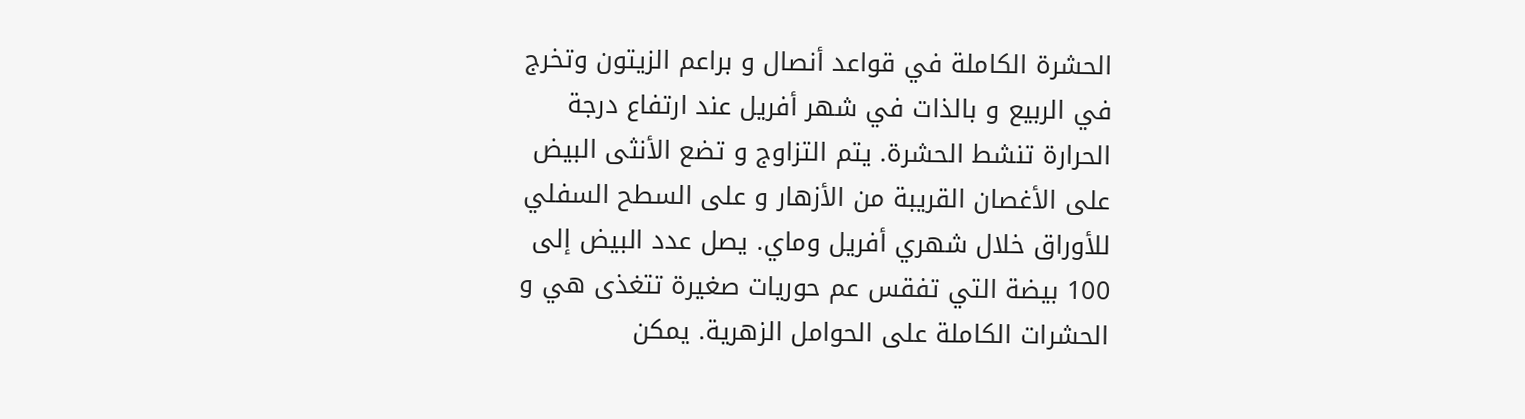الحشرة الكاملة في قواعد أنصال و براعم الزيتون وتخرج في الربيع و بالذات في شهر أفريل عند ارتفاع درجة الحرارة تنشط الحشرة. يتم التزاوج و تضع الأنثى البيض على الأغصان القريبة من الأزهار و على السطح السفلي للأوراق خلال شهري أفريل وماي. يصل عدد البيض إلى 100 بيضة التي تفقس عم حوريات صغيرة تتغذى هي و الحشرات الكاملة على الحوامل الزهرية. يمكن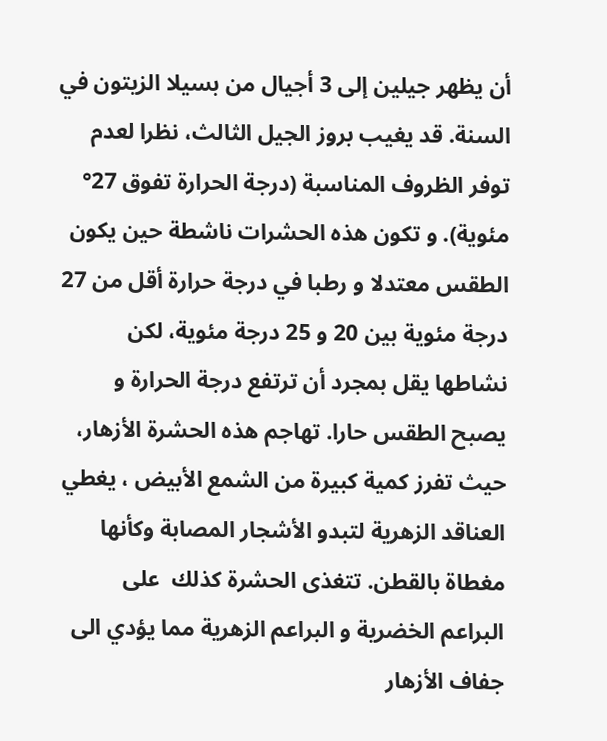أن يظهر جيلين إلى 3 أجيال من بسيلا الزيتون في السنة. قد يغيب بروز الجيل الثالث، نظرا لعدم توفر الظروف المناسبة (درجة الحرارة تفوق 27° مئوية). و تكون هذه الحشرات ناشطة حين يكون الطقس معتدلا و رطبا في درجة حرارة أقل من 27 درجة مئوية بين 20 و 25 درجة مئوية، لكن نشاطها يقل بمجرد أن ترتفع درجة الحرارة و يصبح الطقس حارا. تهاجم هذه الحشرة الأزهار، حيث تفرز كمية كبيرة من الشمع الأبيض ، يغطي العناقد الزهرية لتبدو الأشجار المصابة وكأنها مغطاة بالقطن. تتغذى الحشرة كذلك  على  البراعم الخضرية و البراعم الزهرية مما يؤدي الى جفاف الأزهار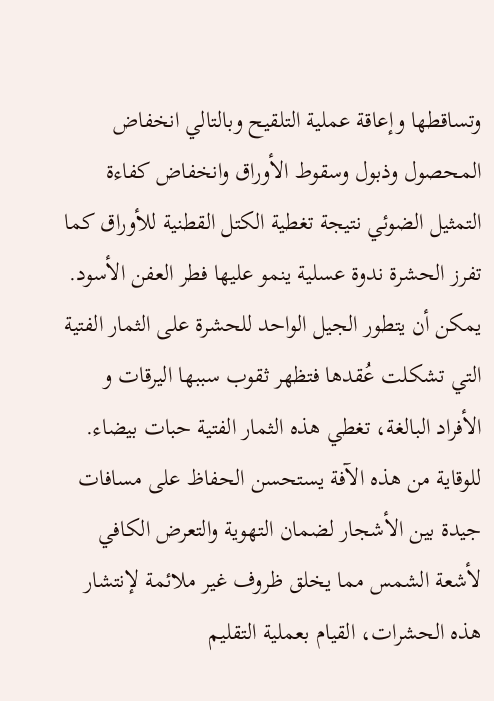وتساقطها وإعاقة عملية التلقيح وبالتالي انخفاض المحصول وذبول وسقوط الأوراق وانخفاض كفاءة التمثيل الضوئي نتيجة تغطية الكتل القطنية للأوراق كما تفرز الحشرة ندوة عسلية ينمو عليها فطر العفن الأسود. يمكن أن يتطور الجيل الواحد للحشرة على الثمار الفتية التي تشكلت عُقدها فتظهر ثقوب سببها اليرقات و الأفراد البالغة، تغطي هذه الثمار الفتية حبات بيضاء. للوقاية من هذه الآفة يستحسن الحفاظ على مسافات جيدة بين الأشجار لضمان التهوية والتعرض الكافي لأشعة الشمس مما يخلق ظروف غير ملائمة لإنتشار هذه الحشرات، القيام بعملية التقليم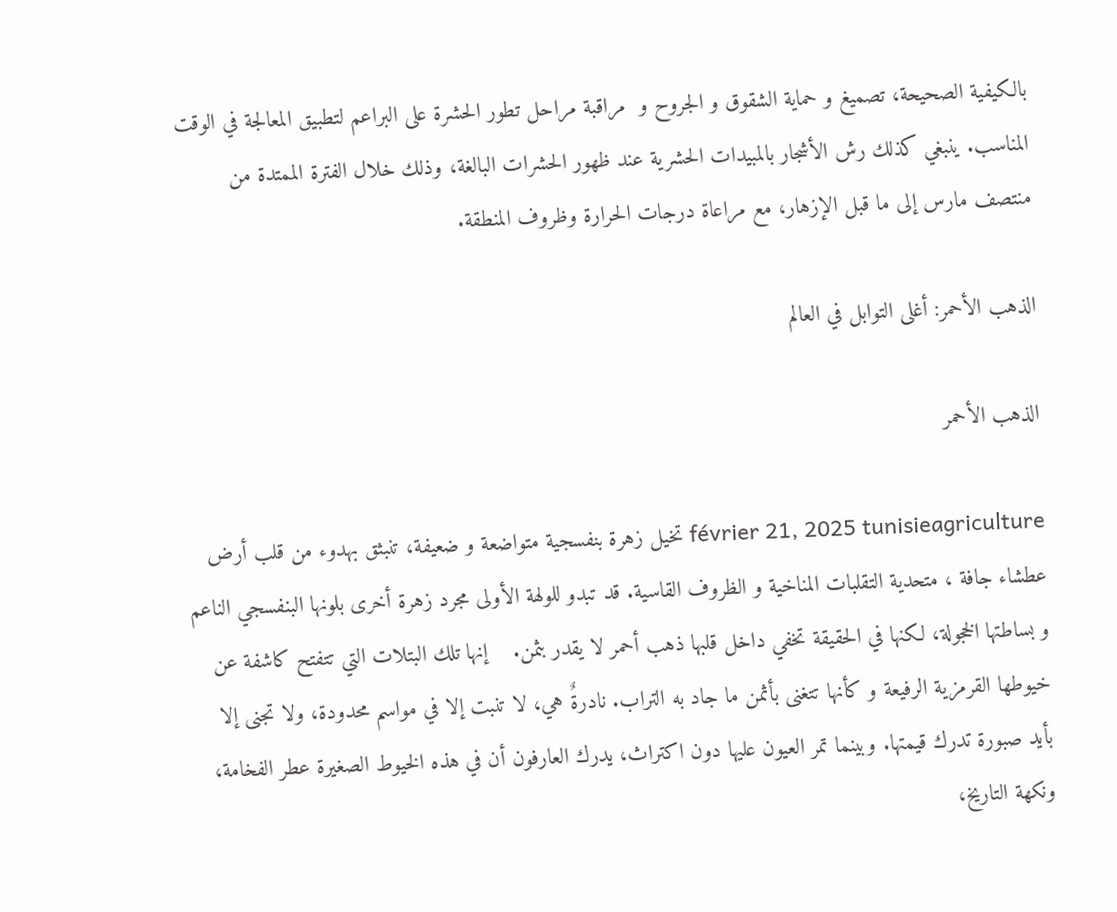بالكيفية الصحيحة، تصميغ و حماية الشقوق و الجروح و  مراقبة مراحل تطور الحشرة على البراعم لتطبيق المعالجة في الوقت المناسب. ينبغي كذلك رش الأشجار بالمبيدات الحشرية عند ظهور الحشرات البالغة، وذلك خلال الفترة الممتدة من منتصف مارس إلى ما قبل الإزهار، مع مراعاة درجات الحرارة وظروف المنطقة.

الذهب الأحمر: أغلى التوابل في العالم

الذهب الأحمر

février 21, 2025 tunisieagriculture تخيل زهرة بنفسجية متواضعة و ضعيفة، تنبثق بهدوء من قلب أرض عطشاء جافة ، متحدية التقلبات المناخية و الظروف القاسية. قد تبدو للولهة الأولى مجرد زهرة أخرى بلونها البنفسجي الناعم و بساطتها الخجولة، لكنها في الحقيقة تخفي داخل قلبها ذهب أحمر لا يقدر بثمن.    إنها تلك البتلات التي تتفتح كاشفة عن خيوطها القرمزية الرفيعة و كأنها تتغنى بأثمن ما جاد به التراب. نادرةٌ هي، لا تنبت إلا في مواسم محدودة، ولا تجنى إلا بأيد صبورة تدرك قيمتها. وبينما تمر العيون عليها دون اكتراث، يدرك العارفون أن في هذه الخيوط الصغيرة عطر الفخامة، ونكهة التاريخ،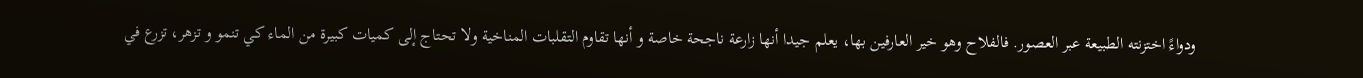ودواءً اختزنته الطبيعة عبر العصور. فالفلاح وهو خير العارفين بها، يعلم جيدا أنها زارعة ناجحة خاصة و أنها تقاوم التقلبات المناخية ولا تحتاج إلى كميات كبيرة من الماء كي تنمو و تزهر، تزرع في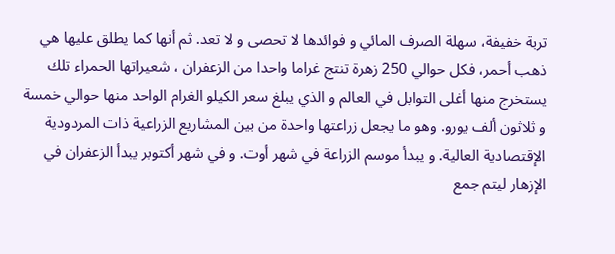تربة خفيفة، سهلة الصرف المائي و فوائدها لا تحصى و لا تعد. ثم أنها كما يطلق عليها هي ذهب أحمر، فكل حوالي 250 زهرة تنتج غراما واحدا من الزعفران ، شعيراتها الحمراء تلك يستخرج منها أغلى التوابل في العالم و الذي يبلغ سعر الكيلو الغرام الواحد منها حوالي خمسة و ثلاثون ألف يورو. وهو ما يجعل زراعتها واحدة من بين المشاريع الزراعية ذات المردودية الإقتصادية العالية. و يبدأ موسم الزراعة في شهر أوت. و في شهر أكتوبر يبدأ الزعفران في الإزهار ليتم جمع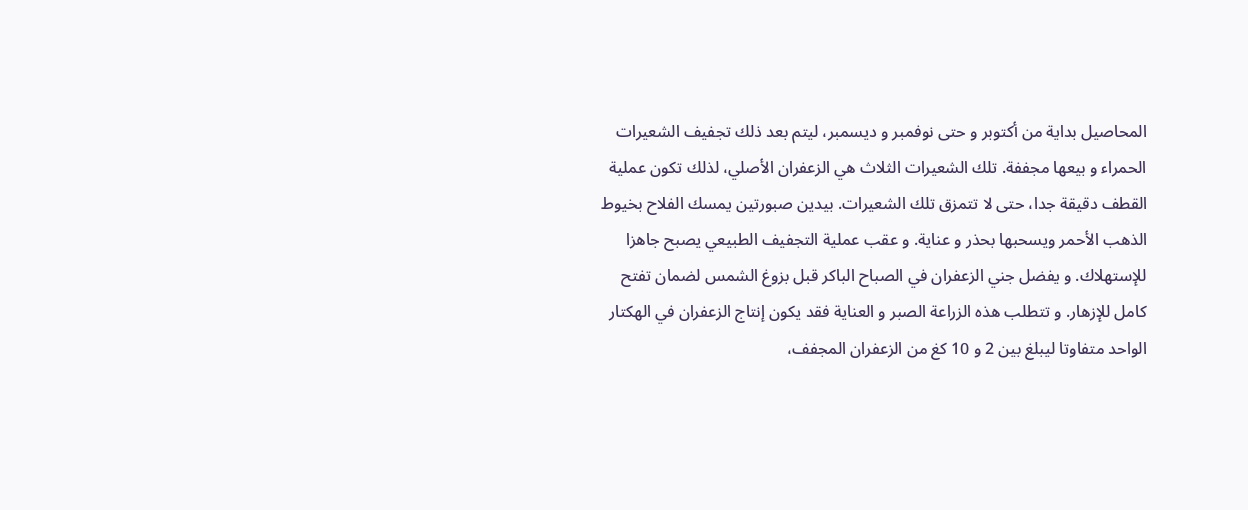المحاصيل بداية من أكتوبر و حتى نوفمبر و ديسمبر، ليتم بعد ذلك تجفيف الشعيرات الحمراء و بيعها مجففة. تلك الشعيرات الثلاث هي الزعفران الأصلي، لذلك تكون عملية القطف دقيقة جدا، حتى لا تتمزق تلك الشعيرات. بيدين صبورتين يمسك الفلاح بخيوط الذهب الأحمر ويسحبها بحذر و عناية. و عقب عملية التجفيف الطبيعي يصبح جاهزا للإستهلاك. و يفضل جني الزعفران في الصباح الباكر قبل بزوغ الشمس لضمان تفتح كامل للإزهار. و تتطلب هذه الزراعة الصبر و العناية فقد يكون إنتاج الزعفران في الهكتار الواحد متفاوتا ليبلغ بين 2 و 10 كغ من الزعفران المجفف،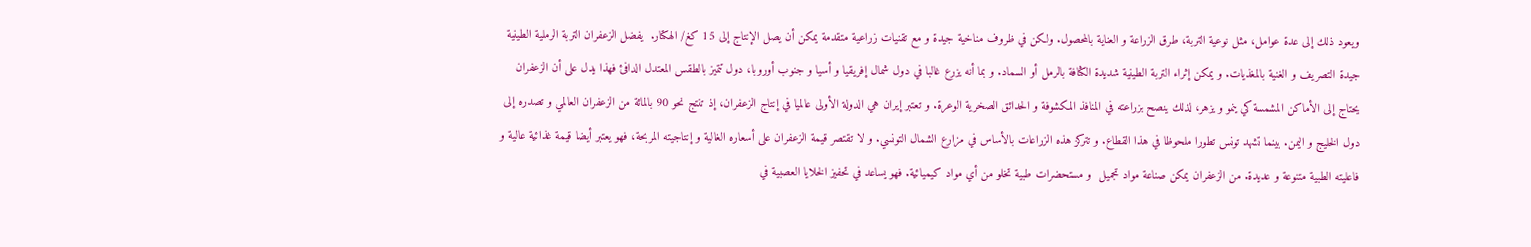ويعود ذلك إلى عدة عوامل، مثل نوعية التربة، طرق الزراعة و العناية بالمحصول. ولكن في ظروف مناخية جيدة و مع تقنيات زراعية متقدمة يمكن أن يصل الإنتاج إلى 15 كغ/ الهكتار.  يفضل الزعفران التربة الرملية الطينية جيدة التصريف و الغنية بالمغذيات. و يمكن إثراء التربة الطينية شديدة الكثافة بالرمل أو السماد. و بما أنه يزرع غالبا في دول شمال إفريقيا و أسيا و جنوب أوروبا، دول تتميز بالطقس المعتدل الدافئ فهذا يدل على أن الزعفران يحتاج إلى الأماكن المشمسة كي ينمو و يزهر، لذلك ينصح بزراعته في المنافذ المكشوفة و الحدائق الصخرية الوعرة. و تعتبر إيران هي الدولة الأولى عالميا في إنتاج الزعفران، إذ تنتج نحو 90 بالمائة من الزعفران العالمي و تصدره إلى دول الخليج و اليمن. بينما تشهد تونس تطورا ملحوظا في هذا القطاع. و تتركز هذه الزراعات بالأساس في مزارع الشمال التونسي. و لا تقتصر قيمة الزعفران على أسعاره الغالية و إنتاجيته المربحة، فهو يعتبر أيضا قيمة غذائية عالية و فاعليته الطبية متنوعة و عديدة. من الزعفران يمكن صناعة مواد تجميل  و مستحضرات طبية تخلو من أي مواد كيميائية. فهو يساعد في تحفيز الخلايا العصبية في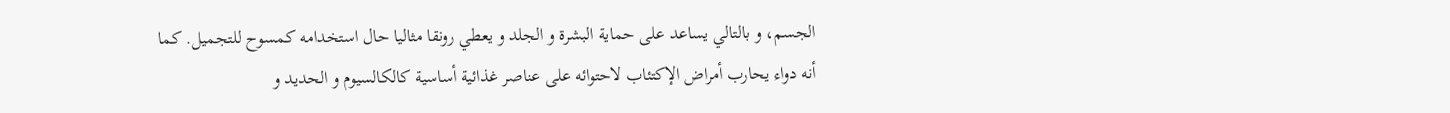الجسم، و بالتالي يساعد على حماية البشرة و الجلد و يعطي رونقا مثاليا حال استخدامه كمسوح للتجميل. كما أنه دواء يحارب أمراض الإكتئاب لاحتوائه على عناصر غذائية أساسية كالكالسيوم و الحديد و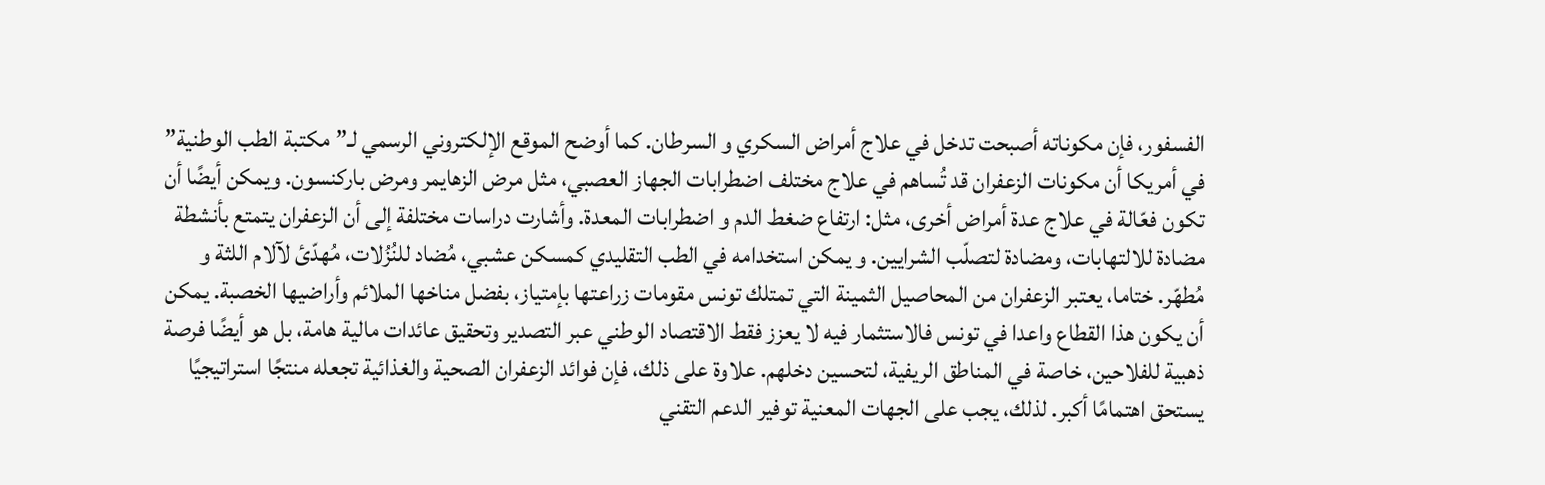الفسفور، فإن مكوناته أصبحت تدخل في علاج أمراض السكري و السرطان. كما أوضح الموقع الإلكتروني الرسمي لـ”مكتبة الطب الوطنية” في أمريكا أن مكونات الزعفران قد تُساهم في علاج مختلف اضطرابات الجهاز العصبي، مثل مرض الزهايمر ومرض باركنسون. ويمكن أيضًا أن تكون فعّالة في علاج عدة أمراض أخرى، مثل: ارتفاع ضغط الدم و اضطرابات المعدة. وأشارت دراسات مختلفة إلى أن الزعفران يتمتع بأنشطة مضادة للالتهابات، ومضادة لتصلّب الشرايين. و يمكن استخدامه في الطب التقليدي كمسكن عشبي، مُضاد للنُزُلات، مُهدّئ لآلام اللثة و مُطهّر. ختاما، يعتبر الزعفران من المحاصيل الثمينة التي تمتلك تونس مقومات زراعتها بإمتياز، بفضل مناخها الملائم وأراضيها الخصبة. يمكن أن يكون هذا القطاع واعدا في تونس فالاستثمار فيه لا يعزز فقط الاقتصاد الوطني عبر التصدير وتحقيق عائدات مالية هامة، بل هو أيضًا فرصة ذهبية للفلاحين، خاصة في المناطق الريفية، لتحسين دخلهم. علاوة على ذلك، فإن فوائد الزعفران الصحية والغذائية تجعله منتجًا استراتيجيًا يستحق اهتمامًا أكبر. لذلك، يجب على الجهات المعنية توفير الدعم التقني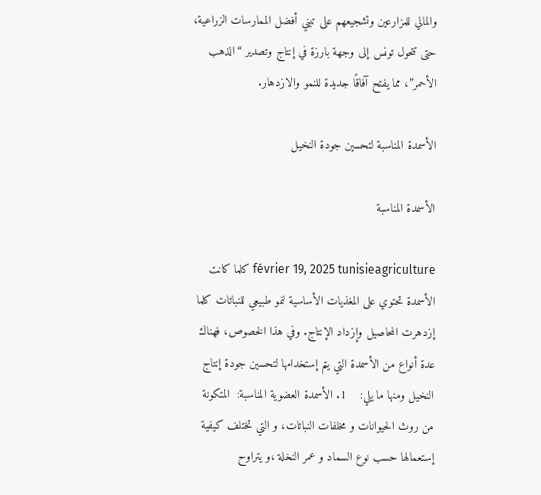والمالي للمزارعين وتشجيعهم على تبني أفضل الممارسات الزراعية، حتى تتحول تونس إلى وجهة بارزة في إنتاج وتصدير “الذهب الأحمر”، مما يفتح آفاقًا جديدة للنمو والازدهار.

الأسمدة المناسبة لتحسين جودة النخيل

الأسمدة المناسبة

février 19, 2025 tunisieagriculture كلما كانت الأسمدة تحتوي على المغذيات الأساسية لنمو طبيعي للنباتات كلما إزدهرت المحاصيل وإزداد الإنتاج. وفي هذا الخصوص، فهناك عدة أنواع من الأسمدة التي يتم إستخدامها لتحسين جودة إنتاج النخيل ومنها ما يلي:    1. الأسمدة العضوية المناسبة:  المتكونة من روث الحيوانات و مخلفات النباتات، و التي تختلف كيفية إستعمالها حسب نوع السماد و عمر النخلة ،و يتراوح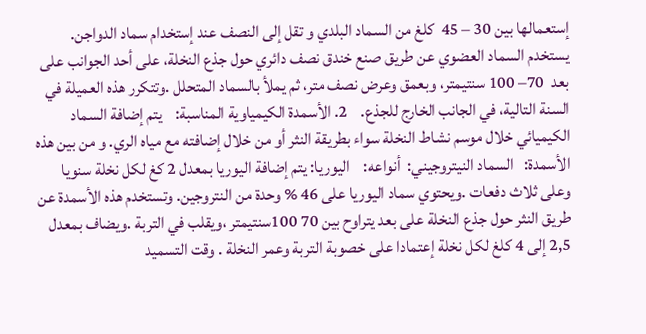إستعمالها بين 30 – 45  كلغ من السماد البلدي و تقل إلى النصف عند إستخدام سماد الدواجن.   يستخدم السماد العضوي عن طريق صنع خندق نصف دائري حول جذع النخلة، على أحد الجوانب على بعد  70– 100 سنتيمتر، وبعمق وعرض نصف متر، ثم يملأ بالسماد المتحلل .وتتكرر هذه العميلة في السنة التالية، في الجانب الخارج للجذع.    2. الأسمدة الكيمياوية المناسبة:    يتم إضافة السماد الكيميائي خلال موسم نشاط النخلة سواء بطريقة النثر أو من خلال إضافته مع مياه الري. و من بين هذه الأسمدة:   السماد النيتروجيني:  أنواعه:    اليوريا: يتم إضافة اليوريا بمعدل 2 كغ لكل نخلة سنويا وعلى ثلاث دفعات .ويحتوي سماد اليوريا على 46 % وحدة من النتروجين. وتستخدم هذه الأسمدة عن طريق النثر حول جذع النخلة على بعد يتراوح بين 70 100سنتيمتر ،ويقلب في التربة .ويضاف بمعدل 2,5 إلى 4 كلغ لكل نخلة إعتمادا على خصوبة التربة وعمر النخلة . وقت التسميد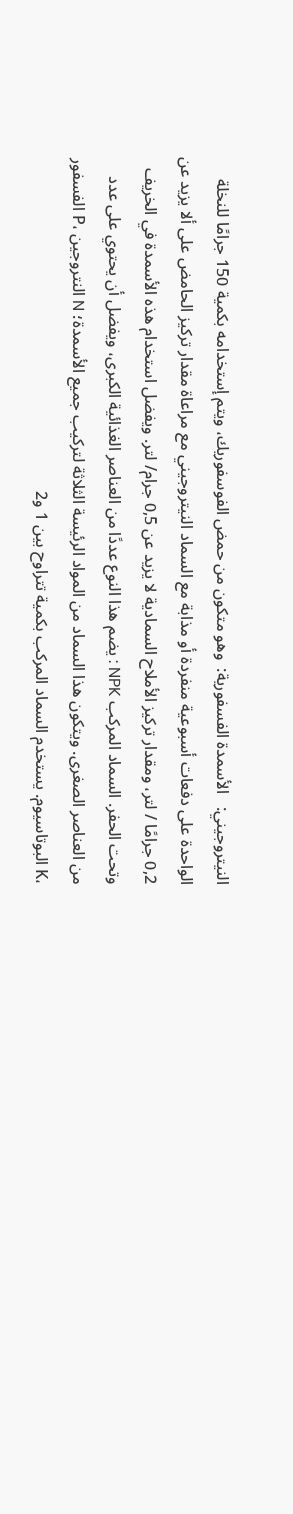النيتروجيني:   الأسمدة الفسفورية:  وهو متكون من حمض الفوسفوريك، ويتم إستخدامه بكمية 150 جرامًا للنخلة الواحدة على دفعات أسبوعية منفردة أو مذابة مع السماد النيتروجيني مع مراعاة مقدار تركيز الحامض على ألا يزيد عن 0,2 جرامًا / لتر، ومقدار تركيز الأملاح السمادية لا يزيد عن 0,5 جرام/ لتر. ويفضل استخدام هذه الأسمدة في الخريف وتحت الحفر. السماد المركب NPK : يضم هذا النوع عددًا من العناصر الغذائية الكبرى، ويفضل أن يحتوي على عدد من العناصر الصغرى. ويتكون هذا السماد من المواد الرئيسة الثلاثة لتركيب جميع الأسمدة؛ N النتروجين ،P الفسفور ،K البوتاسيوم. يستخدم السماد المركب بكمية تتراوح بين 1 و2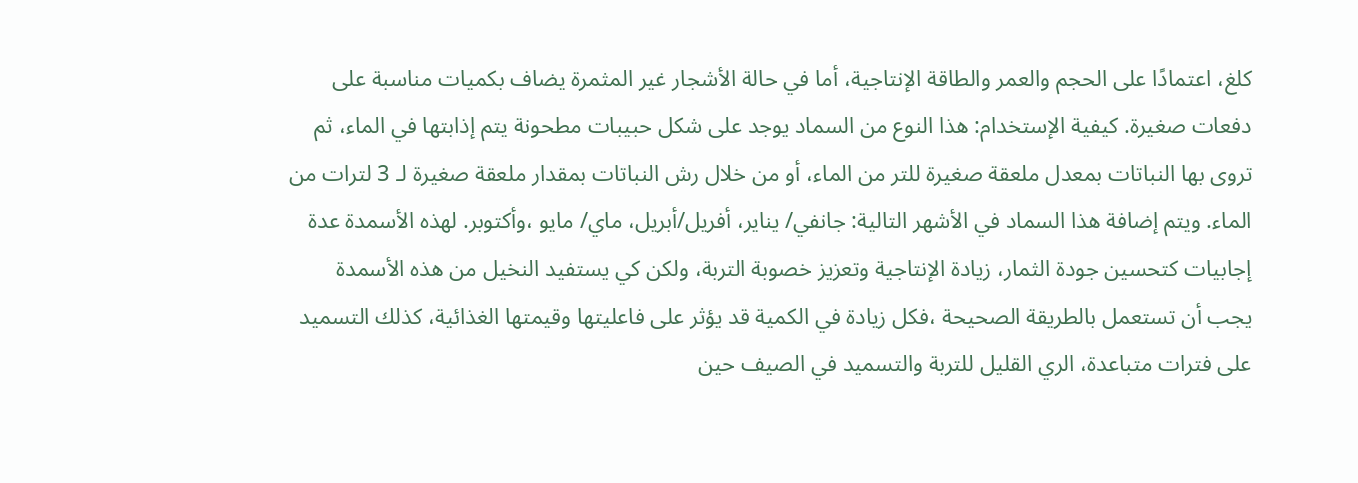كلغ، اعتمادًا على الحجم والعمر والطاقة الإنتاجية، أما في حالة الأشجار غير المثمرة يضاف بكميات مناسبة على دفعات صغيرة. كيفية الإستخدام: هذا النوع من السماد يوجد على شكل حبيبات مطحونة يتم إذابتها في الماء، ثم تروى بها النباتات بمعدل ملعقة صغيرة للتر من الماء، أو من خلال رش النباتات بمقدار ملعقة صغيرة لـ 3 لترات من الماء. ويتم إضافة هذا السماد في الأشهر التالية: جانفي/ يناير، أفريل/أبريل، ماي/ مايو ،وأكتوبر. لهذه الأسمدة عدة إجابيات كتحسين جودة الثمار، زيادة الإنتاجية وتعزيز خصوبة التربة، ولكن كي يستفيد النخيل من هذه الأسمدة يجب أن تستعمل بالطريقة الصحيحة ،فكل زيادة في الكمية قد يؤثر على فاعليتها وقيمتها الغذائية، كذلك التسميد على فترات متباعدة، الري القليل للتربة والتسميد في الصيف حين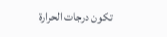تكون درجات الحرارة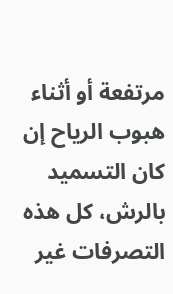مرتفعة أو أثناء هبوب الرياح إن كان التسميد بالرش، كل هذه التصرفات غير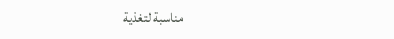مناسبة لتغذية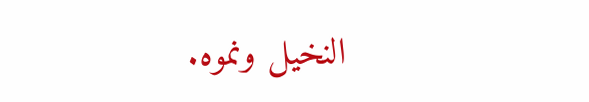النخيل ونموه.